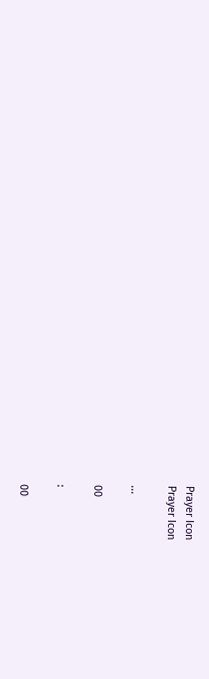Prayer Icon
Prayer Icon

...

00

:

00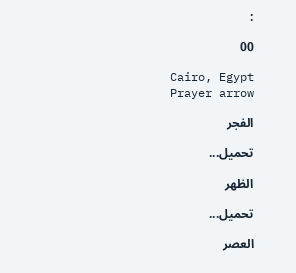:

00

Cairo, Egypt
Prayer arrow

الفجر

تحميل...

الظهر

تحميل...

العصر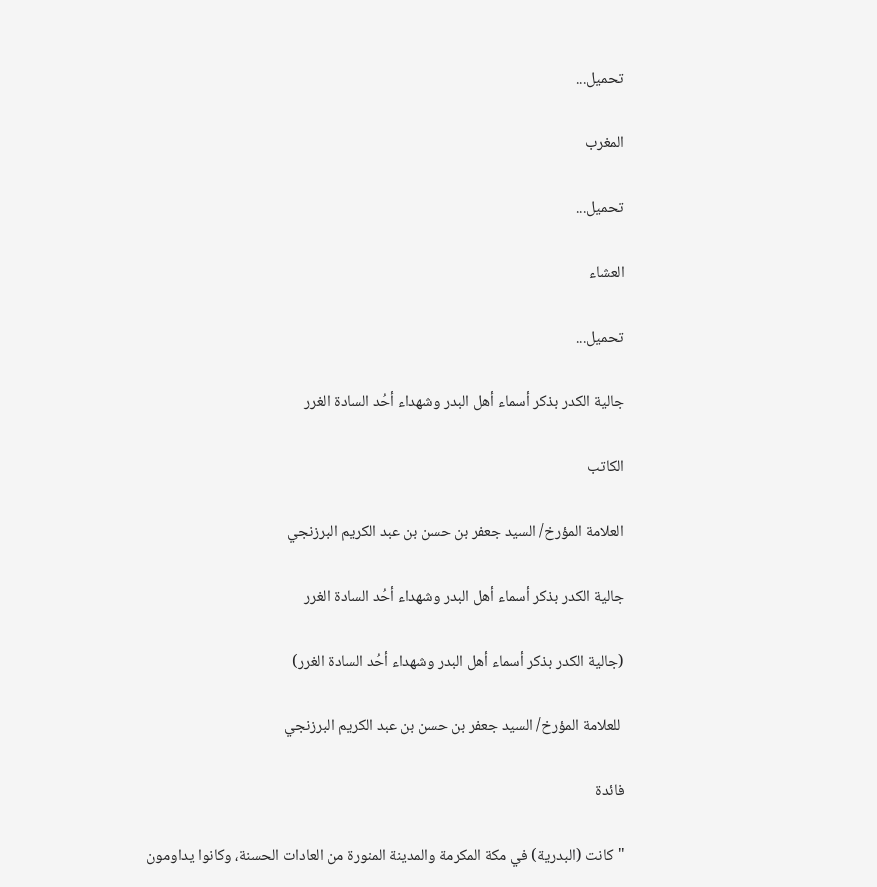تحميل...

المغرب

تحميل...

العشاء

تحميل...

جالية الكدر بذكر أسماء أهل البدر وشهداء أحُد السادة الغرر

الكاتب

العلامة المؤرخ/ السيد جعفر بن حسن بن عبد الكريم البرزنجي

جالية الكدر بذكر أسماء أهل البدر وشهداء أحُد السادة الغرر

(جالية الكدر بذكر أسماء أهل البدر وشهداء أحُد السادة الغرر)

 للعلامة المؤرخ/ السيد جعفر بن حسن بن عبد الكريم البرزنجي

فائدة

"كانت (البدرية) في مكة المكرمة والمدينة المنورة من العادات الحسنة، وكانوا يداومون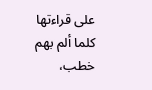على قراءتها كلما ألم بهم خطب،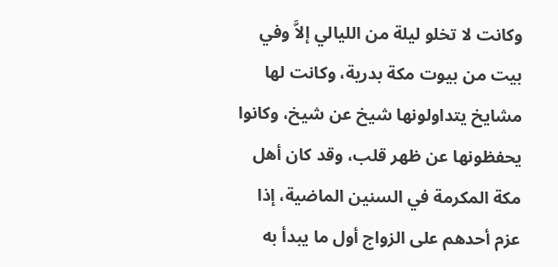وكانت لا تخلو ليلة من الليالي إلاَّ وفي بيت من بيوت مكة بدرية، وكانت لها مشايخ يتداولونها شيخ عن شيخ، وكانوا يحفظونها عن ظهر قلب، وقد كان أهل مكة المكرمة في السنين الماضية، إذا عزم أحدهم على الزواج أول ما يبدأ به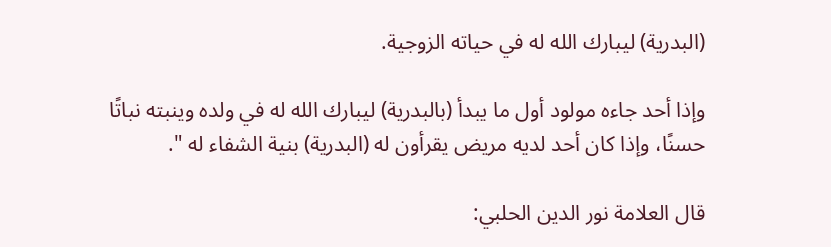(البدرية) ليبارك الله له في حياته الزوجية.

وإذا أحد جاءه مولود أول ما يبدأ (بالبدرية) ليبارك الله له في ولده وينبته نباتًا حسنًا، وإذا كان أحد لديه مريض يقرأون له (البدرية) بنية الشفاء له ".

قال العلامة نور الدين الحلبي: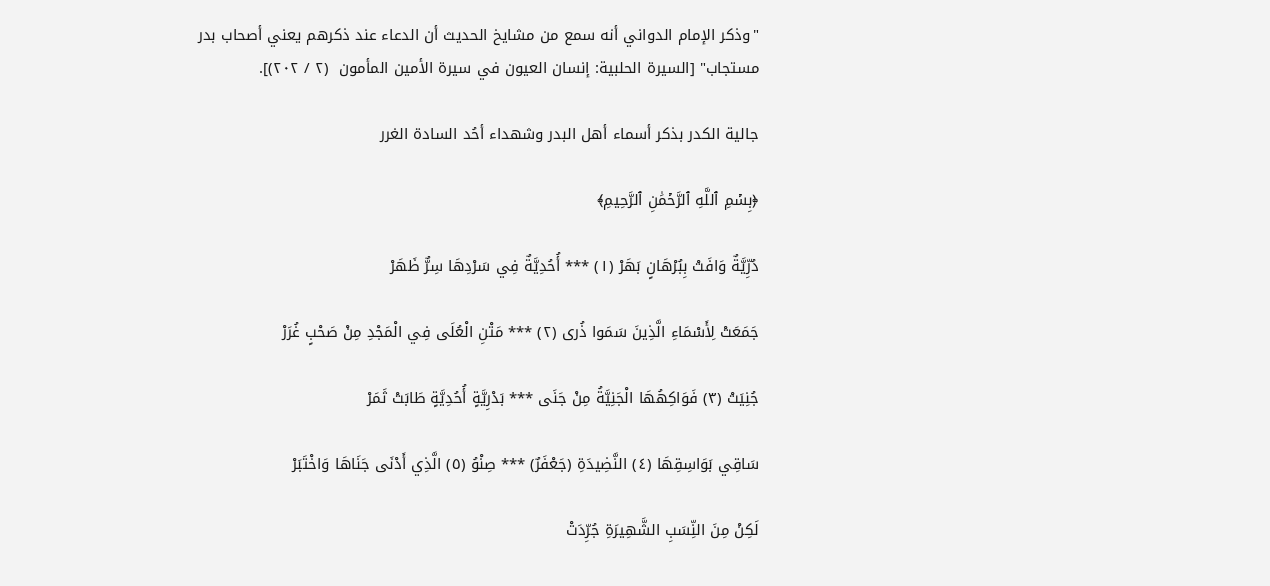"وذكر الإمام الدواني أنه سمع من مشايخ الحديث أن الدعاء عند ذكرهم يعني أصحاب بدر مستجاب" [السيرة الحلبية: إنسان العيون في سيرة الأمين المأمون  (٢ / ٢٠٢)].

جالية الكدر بذكر أسماء أهل البدر وشهداء أحُد السادة الغرر

﴿بِسۡمِ ٱللَّهِ ٱلرَّحۡمَٰنِ ٱلرَّحِیمِ﴾

دُرِّيَّةٌ وَافَتْ بِبُرْهَانٍ بَهَرْ (١) *** أُحُدِيَّةٌ فِي سَرْدِهَا سِرٌّ ظَهَرْ

جَمَعَتْ لِأَسْمَاءِ الَّذِينَ سَمَوا ذُرى (٢) *** مَتْنِ الْعُلَى فِي الْمَجْدِ مِنْ صَحْبٍ غُرَرْ

جُنِيَتْ (٣) فَوَاكِهُهَا الْجَنِيَّةُ مِنْ جَنَى *** بَدْرِيَّةٍ أُحُدِيَّةٍ طَابَتْ ثَمَرْ

سَاقِي بَوَاسِقِهَا (٤) النَّضِيدَةِ (جَعْفَرٌ) *** صِنْوُ (٥) الَّذِي أَدْنَى جَنَاهَا وَاخْتَبَرْ

لَكِنْ مِنَ النِّسَبِ الشَّهِيرَةِ جُرِّدَتْ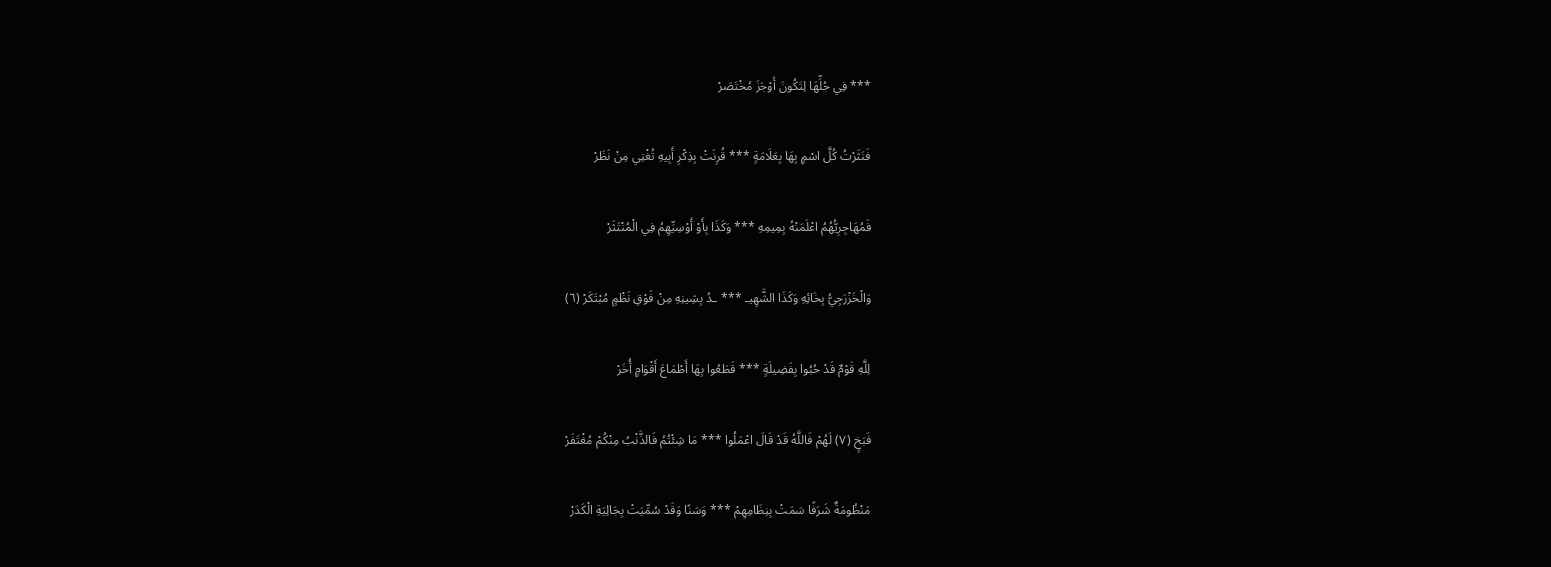*** فِي جُلِّهَا لِتَكُونَ أَوْجَزَ مُخْتَصَرْ

فَنَثَرْتُ كُلَّ اسْمٍ بِهَا بِعَلَامَةٍ *** قُرِنَتْ بِذِكْرِ أَبِيهِ تُغْنِي مِنْ نَظَرْ

فَمُهَاجِرِيُّهُمُ اعْلَمَنْهُ بِمِيمِهِ *** وَكَذَا بِأَوْ أَوْسِيِّهِمُ فِي الْمُنْتَثَرْ

وَالْخَزْرَجِيُّ بِخَائِهِ وَكَذَا الشَّهِيـ *** ـدُ بِشِينِهِ مِنْ فَوْقِ نَظْمٍ مُبْتَكَرْ (٦)

لِلَّهِ قَوْمٌ قَدْ حُبُوا بِفَضِيلَةٍ *** قَطَعُوا بِهَا أَطْمَاعَ أَقْوَامٍ أُخَرْ

فَبَخٍ (٧) لَهُمْ فَاللَّهُ قَدْ قَالَ اعْمَلُوا *** مَا شِئْتُمُ فَالذَّنْبُ مِنْكُمْ مُغْتَفَرْ

مَنْظُومَةٌ شَرَفًا سَمَتْ بِنِظَامِهِمْ *** وَسَنًا وَقَدْ سُمِّيَتْ بِجَالِيَةِ الْكَدَرْ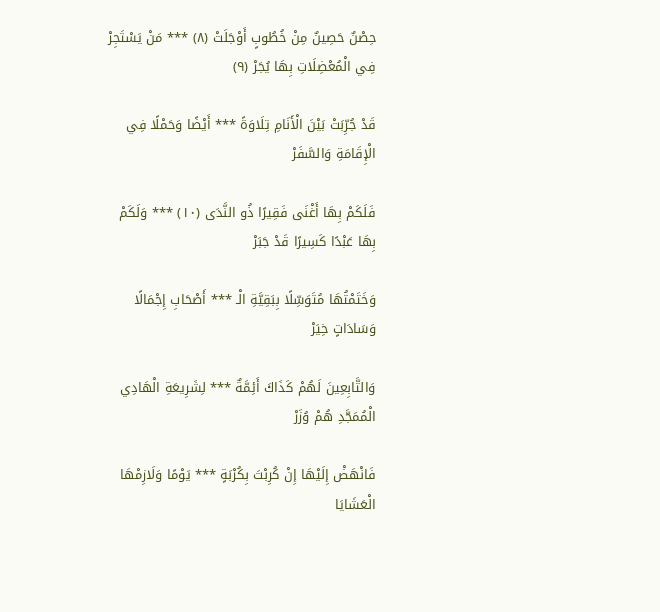حِصْنٌ حَصِينٌ مِنْ خُطُوبٍ أَوْجَلَتْ (٨) *** مَنْ يَسْتَجِرْ فِي الْمُعْضِلَاتِ بِهَا يُجَرْ (٩)

قَدْ جُرِّبَتْ بَيْنَ الْأَنَامِ تِلَاوَةً *** أَيْضًا وَحَمْلًا فِي الْإِقَامَةِ وَالسَّفَرْ

فَلَكَمْ بِهَا أَغْنَى فَقِيرًا ذُو النَّدَى (١٠) *** وَلَكَمْ بِهَا عَبْدًا كَسِيرًا قَدْ جَبَرْ

وَخَتَمْتُهَا مُتَوَسِّلًا بِبَقِيَّةِ الْـ *** أَصْحَابِ إِجْمَالًا وَسَادَاتٍ خِيَرْ

وَالتَّابِعِينَ لَهُمْ كَذَاكَ أَئِمَّةٌ *** لِشَرِيعَةِ الْهَادِي الْمُمَجَّدِ هُمْ وُزَرْ

فَانْهَضْ إِلَيْهَا إِنْ كُرِبْتَ بِكُرْبَةٍ *** يَوْمًا وَلَازِمْهَا الْعَشَايَا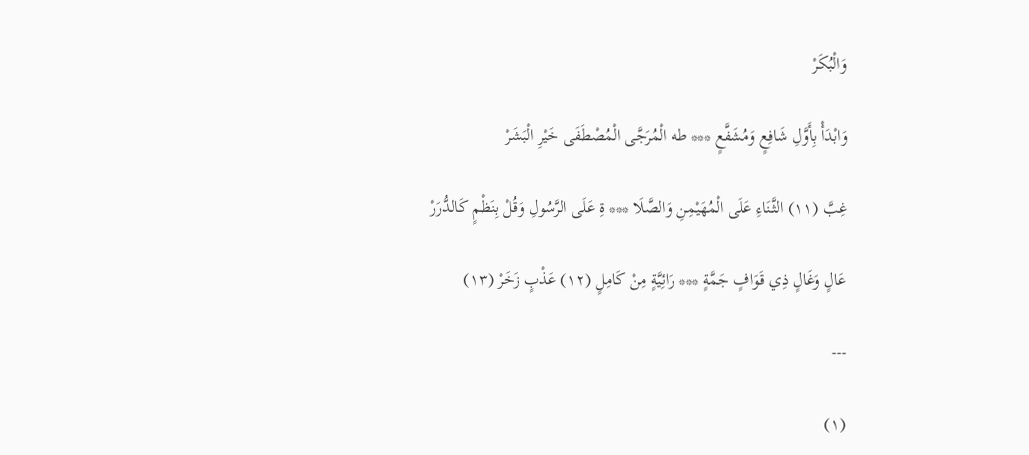وَالْبُكَرْ

وَابْدَأْ بِأَوَّلِ شَافِعٍ وَمُشَفَّعٍ *** طه الْمُرَجَّى الْمُصْطَفَى خَيْرِ الْبَشَرْ

غِبَّ (١١) الثَّنَاءِ عَلَى الْمُهَيْمِنِ وَالصَّلَا *** ةِ عَلَى الرَّسُولِ وَقُلْ بِنَظْمٍ كَالدُّرَرْ

عَالٍ وَغَالٍ ذِي قَوَافٍ جَمَّةٍ *** رَائِيَّةٍ مِنْ كَامِلٍ (١٢) عَذْبٍ زَخَرْ (١٣)

---

(١)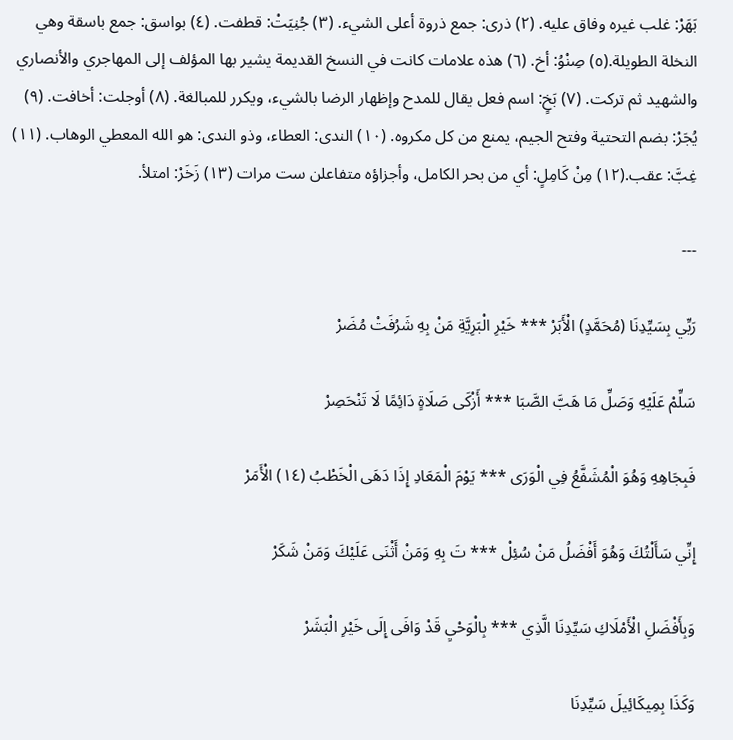بَهَرْ: غلب غيره وفاق عليه. (٢) ذرى: جمع ذروة أعلى الشيء. (٣) جُنِيَتْ: قطفت. (٤) بواسق: جمع باسقة وهي النخلة الطويلة.(٥) صِنْوُ: أخ. (٦) هذه علامات كانت في النسخ القديمة يشير بها المؤلف إلى المهاجري والأنصاري والشهيد ثم تركت. (٧) بَخٍ: اسم فعل يقال للمدح وإظهار الرضا بالشيء، ويكرر للمبالغة. (٨) أوجلت: أخافت. (٩) يُجَرْ: بضم التحتية وفتح الجيم، يمنع من كل مكروه. (١٠) الندى: العطاء، وذو الندى: هو الله المعطي الوهاب. (١١) غِبَّ: عقب.(١٢) مِنْ كَامِلٍ: أي من بحر الكامل، وأجزاؤه متفاعلن ست مرات (١٣) زَخَرْ: امتلأ.

---

رَبِّي بِسَيِّدِنَا (مُحَمَّدٍ) الْأَبَرْ *** خَيْرِ الْبَرِيَّةِ مَنْ بِهِ شَرُفَتْ مُضَرْ

سَلِّمْ عَلَيْهِ وَصَلِّ مَا هَبَّ الصَّبَا *** أَزْكَى صَلَاةٍ دَائِمًا لَا تَنْحَصِرْ

فَبِجَاهِهِ وَهُوَ الْمُشَفَّعُ فِي الْوَرَى *** يَوْمَ الْمَعَادِ إِذَا دَهَى الْخَطْبُ (١٤) الْأَمَرْ

إِنِّي سَأَلْتُكَ وَهُوَ أَفْضَلُ مَنْ سُئِلْ *** تَ بِهِ وَمَنْ أَثْنَى عَلَيْكَ وَمَنْ شَكَرْ

وَبِأَفْضَلِ الْأَمْلَاكِ سَيِّدِنَا الَّذِي *** بِالْوَحْيِ قَدْ وَافَى إِلَى خَيْرِ الْبَشَرْ

وَكَذَا بِمِيكَائِيلَ سَيِّدِنَا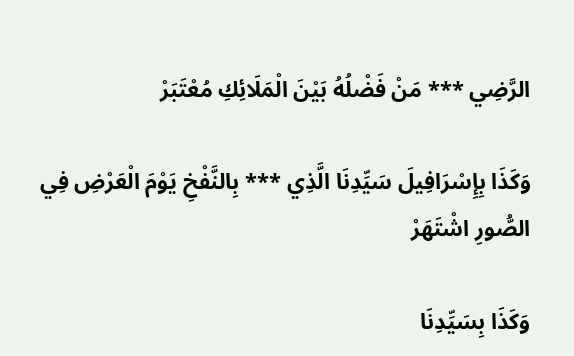الرَّضِي *** مَنْ فَضْلُهُ بَيْنَ الْمَلَائِكِ مُعْتَبَرْ

وَكَذَا بِإِسْرَافِيلَ سَيِّدِنَا الَّذِي *** بِالنَّفْخِ يَوْمَ الْعَرْضِ فِي الصُّورِ اشْتَهَرْ

وَكَذَا بِسَيِّدِنَا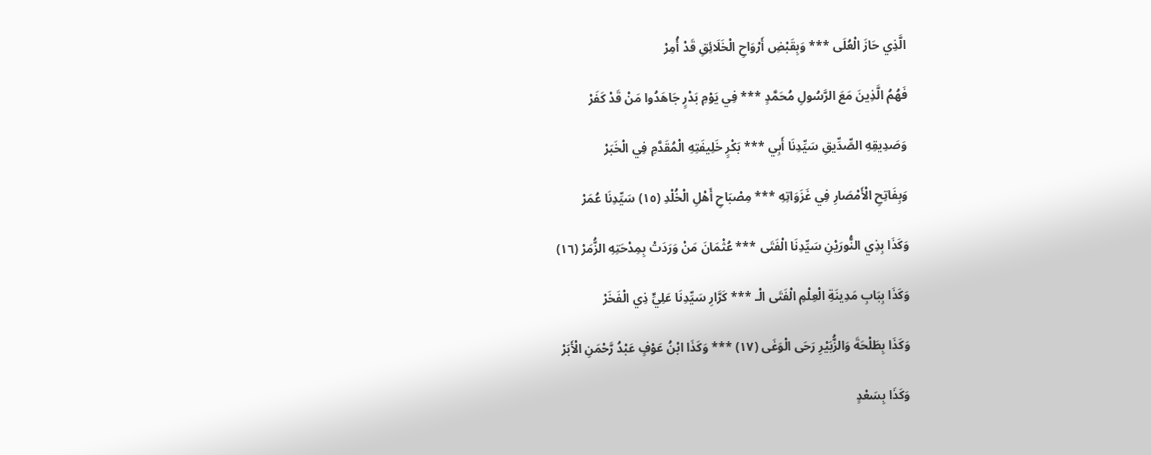الَّذِي حَازَ الْعُلَى *** وَبِقَبْضِ أَرْوَاحِ الْخَلَائِقِ قَدْ أُمِرْ

فَهُمُ الَّذِينَ مَعَ الرَّسُولِ مُحَمَّدٍ *** فِي يَوْمِ بَدْرٍ جَاهَدُوا مَنْ قَدْ كَفَرْ

وَصَدِيقِهِ الصِّدِّيقِ سَيِّدِنَا أَبِي *** بَكْرٍ خَلِيفَتِهِ الْمُقَدَّمِ فِي الْخَبَرْ

وَبِفَاتِحِ الْأَمْصَارِ فِي غَزَوَاتِهِ *** مِصْبَاحِ أَهْلِ الْخُلْدِ (١٥) سَيِّدِنَا عُمَرْ

وَكَذَا بِذِي النُّورَيْنِ سَيِّدِنَا الْفَتَى *** عُثْمَانَ مَنْ وَرَدَتْ بِمِدْحَتِهِ الزُّمَرْ (١٦)

وَكَذَا بِبَابِ مَدِينَةِ الْعِلْمِ الْفَتَى الْـ *** كَرَّارِ سَيِّدِنَا عَلِيٍّ ذِي الْفَخَرْ

وَكَذَا بِطَلْحَةَ وَالزُّبَيْرِ رَحَى الْوَغَى (١٧) *** وَكَذَا ابْنُ عَوْفٍ عَبْدُ رَّحْمَنِ الْأَبَرْ

وَكَذَا بِسَعْدٍ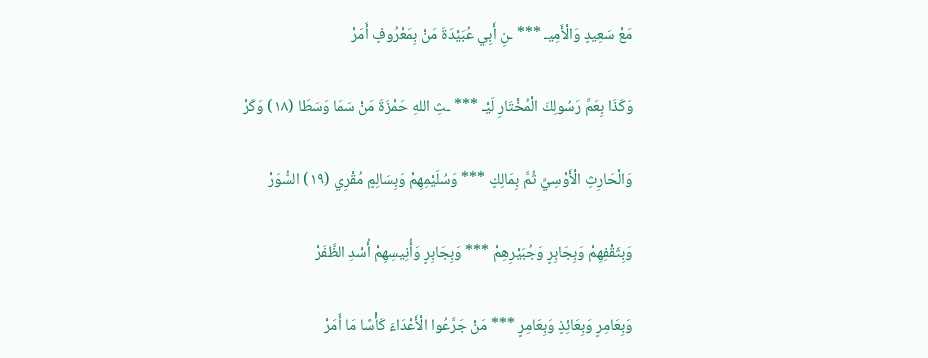مَعْ سَعِيدٍ وَالْأَمِيـ *** ـنِ أَبِي عُبَيْدَةَ مَنْ بِمَعْرُوفٍ أَمَرْ

وَكَذَا بِعَمِّ رَسُولِكَ الْمُخْتَارِ لَيْـ *** ـثِ اللهِ حَمْزَةَ مَنْ سَمَا وَسَطَا (١٨) وَكَرْ

وَالْحَارِثِ الْأَوْسِيِّ ثُمَّ بِمَالِكٍ *** وَسُلَيْمِهِمْ وَبِسَالِمٍ مُقْرِي (١٩) السُّوَرْ

وَبِثَقْفِهِمْ وَبِجَابِرٍ وَجُبَيْرِهِمْ *** وَبِجَابِرٍ وَأُنِيسِهِمْ أُسْدِ الظَّفَرْ

وَبِعَامِرٍ وَبِعَائِذٍ وَبِعَامِرٍ *** مَنْ جَرَّعُوا الْأَعْدَاءَ كَأْسًا مَا أَمَرْ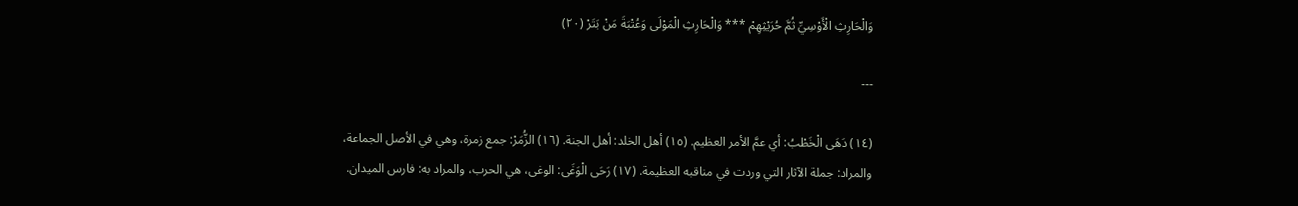وَالْحَارِثِ الْأَوْسِيِّ ثُمَّ حُرَيْثِهِمْ *** وَالْحَارِثِ الْمَوْلَى وَعُتْبَةَ مَنْ بَتَرْ (٢٠)

---

(١٤) دَهَى الْخَطْبُ: أي عمَّ الأمر العظيم. (١٥) أهل الخلد: أهل الجنة. (١٦) الزُّمَرْ: جمع زمرة، وهي في الأصل الجماعة، والمراد: جملة الآثار التي وردت في مناقبه العظيمة. (١٧) رَحَى الْوَغَى: الوغى، هي الحرب، والمراد به: فارس الميدان.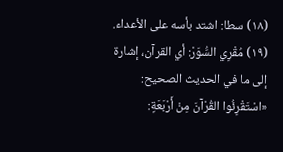(١٨) سطا: اشتد بأسه على الأعداء. (١٩) مُقْرِي السُّوَرْ: أي القرآن، إشارة إلى ما في الحديث الصحيح: «اسْتَقْرِئُوا القُرْآنَ مِنْ أَرْبَعَةٍ: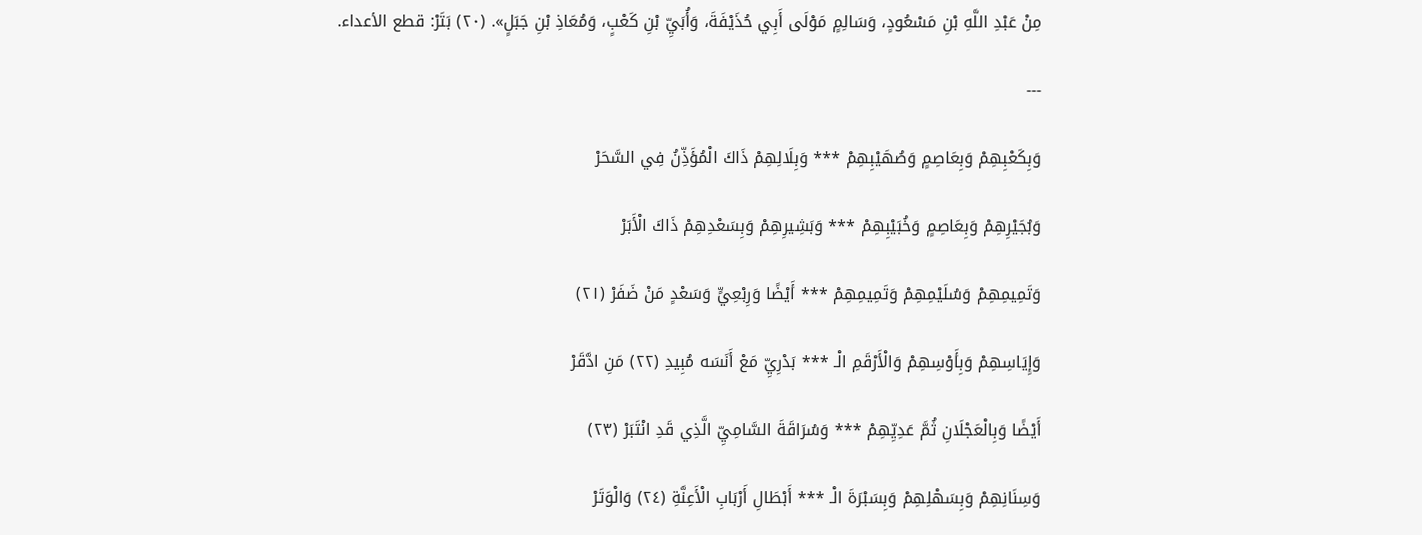مِنْ عَبْدِ اللَّهِ بْنِ مَسْعُودٍ، وَسَالِمٍ مَوْلَى أَبِي حُذَيْفَةَ، وَأُبَيِّ بْنِ كَعْبٍ، وَمُعَاذِ بْنِ جَبَلٍ». (٢٠) بَتَرْ: قطع الأعداء.

---

وَبِكَعْبِهِمْ وَبِعَاصِمٍ وَصُهَيْبِهِمْ *** وَبِلَالِهِمْ ذَاكَ الْمُؤَذِّنُ فِي السَّحَرْ

وَبُجَيْرِهِمْ وَبِعَاصِمٍ وَخُبَيْبِهِمْ *** وَبَشِيرِهِمْ وَبِسَعْدِهِمْ ذَاكَ الْأَبَرْ

وَتَمِيمِهِمْ وَسُلَيْمِهِمْ وَتَمِيمِهِمْ *** أَيْضًا وَرِبْعِيٍّ وَسَعْدٍ مَنْ ضَفَرْ (٢١)

وَإِيَاسِهِمْ وَبِأَوْسِهِمْ وَالْأَرْقَمِ الْـ *** بَدْرِيِّ مَعْ أَنَسَه مُبِيدِ (٢٢) مَنِ ادَّقَرْ

أَيْضًا وَبِالْعَجْلَانِ ثُمَّ عَدِيِّهِمْ *** وَسُرَاقَةَ السَّامِيِّ الَّذِي قَدِ انْتَبَرْ (٢٣)

وَسِنَانِهِمْ وَبِسَهْلِهِمْ وَبِسَبْرَةَ الْـ *** أَبْطَالِ أَرْبَابِ الْأَعِنَّةِ (٢٤) وَالْوَتَرْ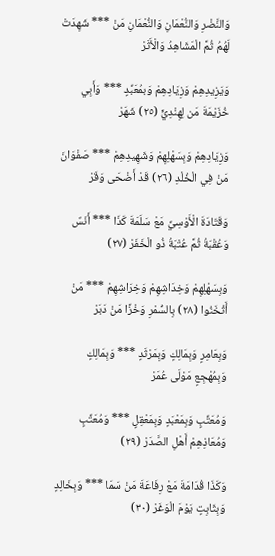وَالنَّضْرِ وَالنُّعْمَانِ وَالنُّعْمَانِ مَنْ *** شَهِدَتْ لَهُمُ ثُمَّ الْمَشَاهِدُ وَالْأَثَرْ

وَيَزِيدِهِمْ وَزِيَادِهِمْ وَبمُعَبِّدٍ *** وَأَبِي خُزَيْمَةَ مَن لِهِنْدِيٍّ (٢٥) شَهَرْ

وَزِيَادِهِمْ وَبِسَهْلِهِمْ وَشَهِيدِهِمْ *** صَفْوَانَ مَنْ فِي الْخُلْدِ (٢٦) قَدْ أَضْحَى وَقَرْ

وَقَتَادَةَ الْأَوْسِيِّ مَعْ سَلَمَةَ كَذَا *** أَنَسٌ وَعُقْبَةُ ثُمَّ عُتْبَةُ ذُو الْخَفَرْ (٢٧)

وَبِسَهْلِهِمْ وَخِدَاشِهِمْ وَخِرَاشِهِمْ *** مَنْ أَثْخَنُوا (٢٨) بِالسُّمْرِ وَخْزًا مَنْ دَبَرْ

وَبِعَامِرٍ وَبِمَالِكٍ وَبِمَرْثَدٍ *** وَبِمَالِكٍ وَبِمُهْجِعٍ مَوْلَى عُمَرْ

وَمُعَتِّبٍ وَبِمَعْبَدٍ وَبِمَعْقِلٍ *** وَمُعَتِّبٍ وَمُعَاذِهِمْ أَهْلِ الصَّدَرْ (٢٩)

وَكَذَا قُدَامَةَ مَعْ رِفَاعَةَ مَنْ سَمَا *** وَبِخَالِدٍ وَبِثَابِتٍ يَوْمَ الْوَغَرْ (٣٠)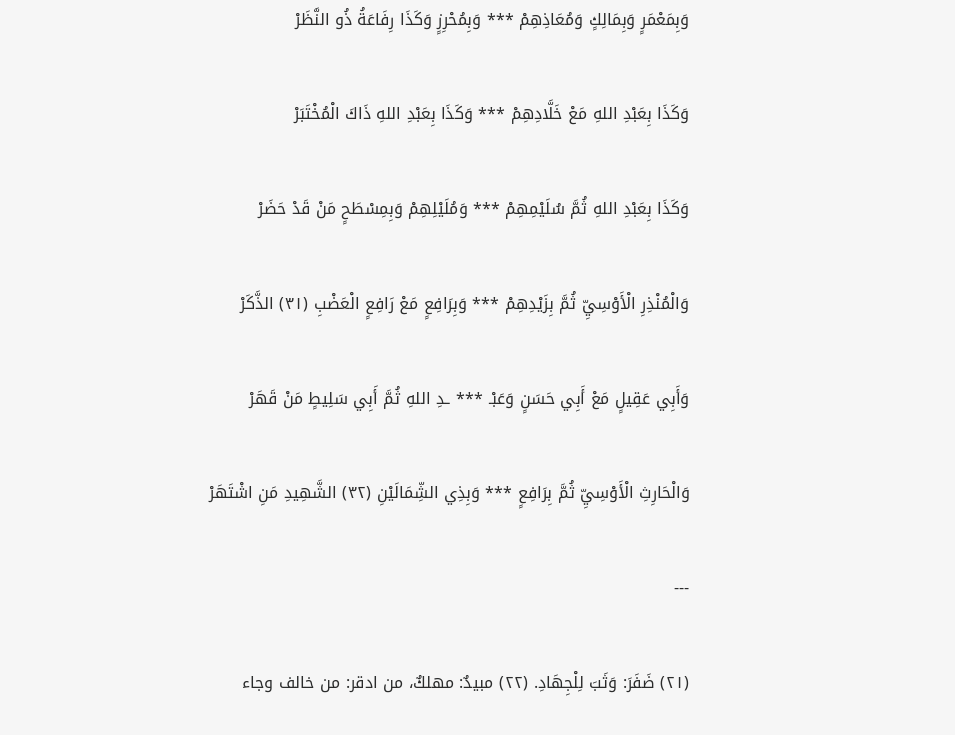وَبِمَعْمَرٍ وَبِمَالِكٍ وَمُعَاذِهِمْ *** وَبِمُحْرِزٍ وَكَذَا رِفَاعَةُ ذُو النَّظَرْ

وَكَذَا بِعَبْدِ اللهِ مَعْ خَلَّادِهِمْ *** وَكَذَا بِعَبْدِ اللهِ ذَاكَ الْمُخْتَبَرْ

وَكَذَا بِعَبْدِ اللهِ ثُمَّ سُلَيْمِهِمْ *** وَمُلَيْلِهِمْ وَبِمِسْطَحٍ مَنْ قَدْ حَضَرْ

وَالْمُنْذِرِ الْأَوْسِيِّ ثُمَّ بِزَيْدِهِمْ *** وَبِرَافِعٍ مَعْ رَافِعٍ الْعَضْبِ (٣١) الذَّكَرْ

وَأَبِي عَقِيلٍ مَعْ أَبِي حَسَنٍ وَعَبْـ *** ـدِ اللهِ ثُمَّ أَبِي سَلِيطٍ مَنْ قَهَرْ

وَالْحَارِثِ الْأَوْسِيِّ ثُمَّ بِرَافِعٍ *** وَبِذِي الشِّمَالَيْنِ (٣٢) الشَّهِيدِ مَنِ اشْتَهَرْ

---

(٢١) ضَفَرَ: وَثَبَ لِلْجِهَادِ. (٢٢) مبيدٌ: مهلكٌ، من ادقر: من خالف وجاء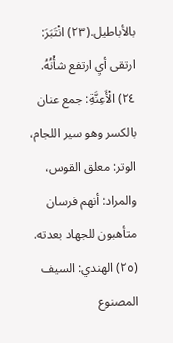بالأباطيل.(٢٣) انْتَبَرَ: ارتقى أيِ ارتفع شأْنُهُ.  ٢٤) الْأَعِنَّةِ: جمع عنان بالكسر وهو سير اللجام، الوتر: معلق القوس، والمراد: أنهم فرسان متأهبون للجهاد بعدته. (٢٥) الهندي: السيف المصنوع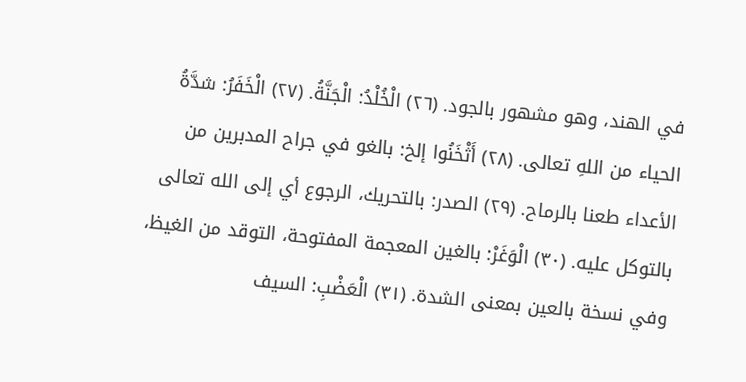في الهند، وهو مشهور بالجود. (٢٦) الْخُلْدُ: الْجَنَّةُ. (٢٧) الْخَفَرُ: شدَّةُ الحياء من اللهِ تعالى. (٢٨) أَثْخَنُوا إلخ: بالغو في جراح المدبرين من الأعداء طعنا بالرماح. (٢٩) الصدر: بالتحريك، الرجوع أي إلى الله تعالى بالتوكل عليه. (٣٠) الْوَغَرْ: بالغين المعجمة المفتوحة، التوقد من الغيظ، وفي نسخة بالعين بمعنى الشدة. (٣١) الْعَضْبِ: السيف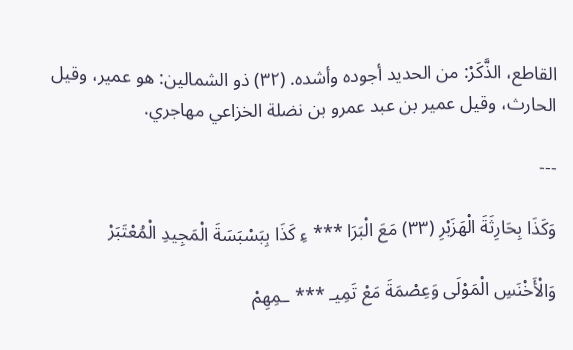القاطع، الذَّكَرْ: من الحديد أجوده وأشده. (٣٢) ذو الشمالين: هو عمير، وقيل الحارث، وقيل عمير بن عبد عمرو بن نضلة الخزاعي مهاجري.

---

وَكَذَا بِحَارِثَةَ الْهَزَبْرِ (٣٣) مَعَ الْبَرَا *** ءِ كَذَا بِبَسْبَسَةَ الْمَجِيدِ الْمُعْتَبَرْ

وَالْأَخْنَسِ الْمَوْلَى وَعِصْمَةَ مَعْ تَمِيـ *** ـمِهِمْ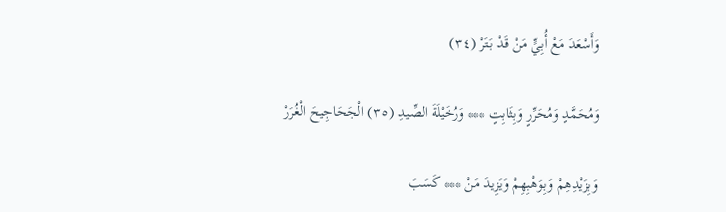وَأَسْعَدَ مَعْ أُبِيٍّ مَنْ قَدْ بَتَرْ (٣٤)

وَمُحَمَّدٍ وَمُحَرِّرٍ وَبِثَابِتٍ *** وَرُخَيْلَةَ الصِّيدِ (٣٥) الْجَحَاجِيحَ الْغُرَرْ

وَبِزَيْدِهِمْ وَبِوَهْبِهِمْ وَيَزِيدَ مَنْ *** كَسَبَ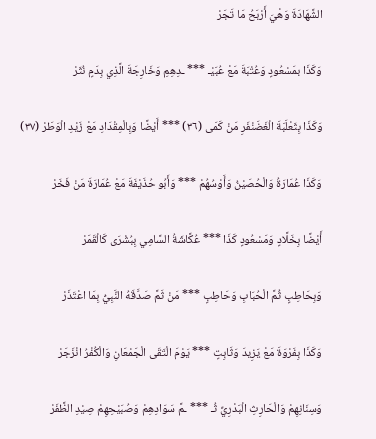الشَّهَادَةَ وَهْيَ أَرْبَحُ مَا تَجَرْ

وَكَذَا بمَسْعُودٍ وَعُتْبَةَ مَعْ عُبَيْـ *** ـدِهِمِ وَخَارِجَةَ الَّذِي بِدَمٍ نُثَرْ

وَكَذَا بِثَعْلَبَةَ الْغَضَنْفَرِ مَنْ كَمَى (٣٦) *** أَيْضًا وَبِالْمِقْدَادِ مَعْ زَيْدِ الْوَطَرْ (٣٧)

وَكَذَا عُمَارَةُ وَالْحُصَيْنُ وَأَوْسُهُمْ *** وَأَبُو حُذَيْفَةَ مَعْ عُمَارَةَ مَنْ فَخَرْ

أَيْضًا بِخَلَّادٍ وَمَسْعُودٍ كَذَا *** عُكَّاشَةُ السَّامِي بِبُشْرَى كَالْقَمَرْ

وَبِحَاطِبٍ ثُمَّ الْحُبَابِ وَحَاطِبٍ *** مَنْ ثَمَّ صَدَّقَهُ النَّبِيُّ بِمَا اعْتَذَرْ

وَكَذَا بِفَرْوَةَ مَعْ يَزِيدَ وَثَابِتٍ *** يَوْمَ الْتَقَى الْجَمْعَانِ وَالْكُفْرُ انْزَجَرْ

وَسِنَانِهِمْ وَالْحَارِثِ الْبَدْرِيِّ ثُـ *** ـمَّ سَوَادِهِمْ وَصُبَيْحِهِمْ صِيْدِ الظَّفَرْ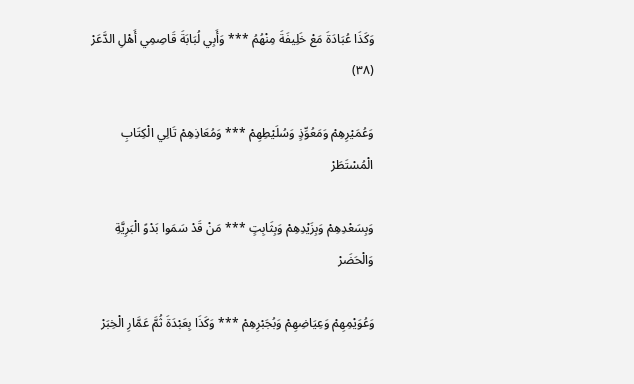وَكَذَا عُبَادَةَ مَعْ خَلِيفَةَ مِنْهُمُ *** وَأَبِي لُبَابَةَ قَاصِمِي أَهْلِ الدَّعَرْ (٣٨)

وَعُمَيْرِهِمْ وَمَعُوِّذٍ وَسُلَيْطِهِمْ *** وَمُعَاذِهِمْ تَالِي الْكِتَابِ الْمُسْتَطَرْ

وَبِسَعْدِهِمْ وَبِزَيْدِهِمْ وَبِثَابِتٍ *** مَنْ قَدْ سَمَوا بَدْوً الْبَرِيَّةِ وَالْحَضَرْ

وَعُوَيْمِهِمْ وَعِيَاضِهِمْ وَبُجَبْرِهِمْ *** وَكَذَا بِعَبْدَةَ ثُمَّ عَمَّارِ الْخِبَرْ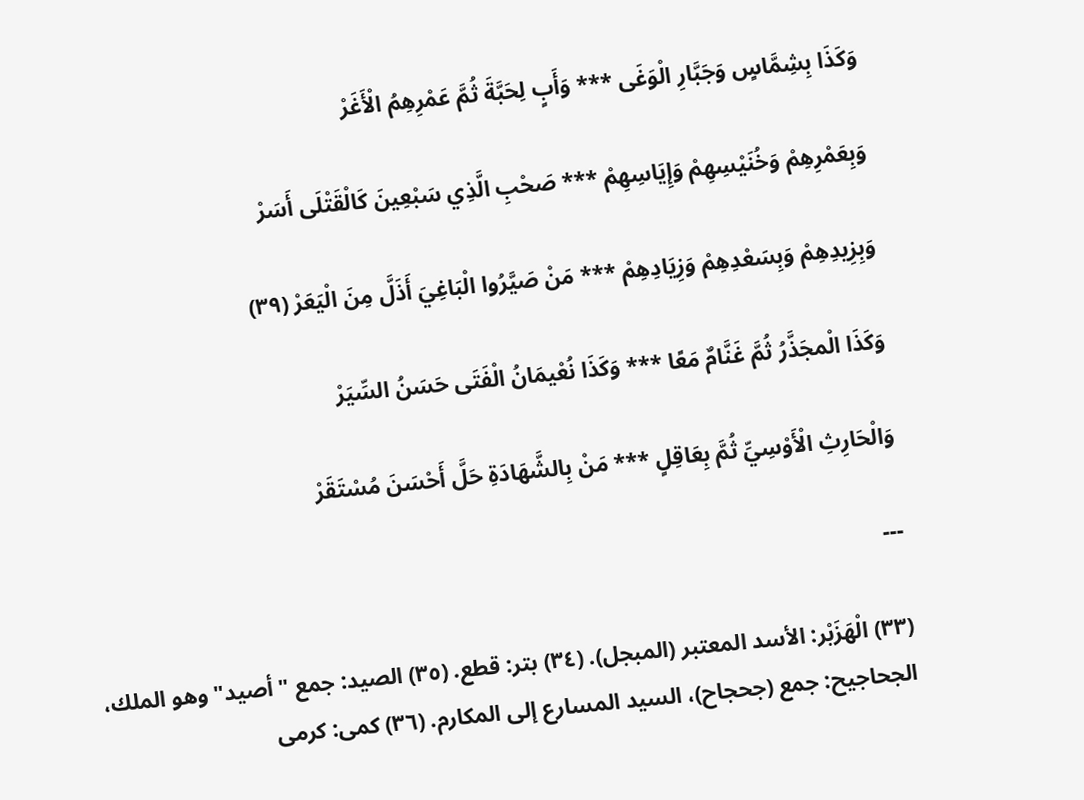وَكَذَا بِشِمَّاسٍ وَجَبَّارِ الْوَغَى *** وَأَبٍ لِحَبَّةَ ثُمَّ عَمْرِهِمُ الْأَغَرْ

وَبِعَمْرِهِمْ وَخُنَيْسِهِمْ وَإِيَاسِهِمْ *** صَحْبِ الَّذِي سَبْعِينَ كَالْقَتْلَى أَسَرْ

وَبِزِيدِهِمْ وَبِسَعْدِهِمْ وَزِيَادِهِمْ *** مَنْ صَيَّرُوا الْبَاغِيَ أَذَلَّ مِنَ الْيَعَرْ (٣٩)

وَكَذَا الْمجَذَّرُ ثُمَّ غَنَّامٌ مَعًا *** وَكَذَا نُعْيمَانُ الْفَتَى حَسَنُ السِّيَرْ

وَالْحَارِثِ الْأَوْسِيِّ ثُمَّ بِعَاقِلٍ *** مَنْ بِالشَّهَادَةِ حَلَّ أَحْسَنَ مُسْتَقَرْ

---

(٣٣) الْهَزَبْر: الأسد المعتبر (المبجل). (٣٤) بتر: قطع. (٣٥) الصيد: جمع "أصيد" وهو الملك، الجحاجيح: جمع (جحجاح)، السيد المسارع إلى المكارم. (٣٦) كمى: كرمى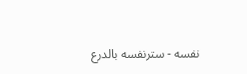نفسه - سترنفسه بالدرع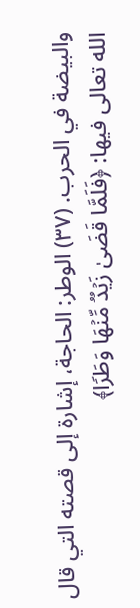والبيضة في الحرب. (٣٧) الوطر: الحاجة، إشارة إلى قصته التي قال الله تعالى فيها: ﴿فَلَمَّا قَضَىٰ زَیۡدࣱ مِّنۡهَا وَطَرࣰا﴾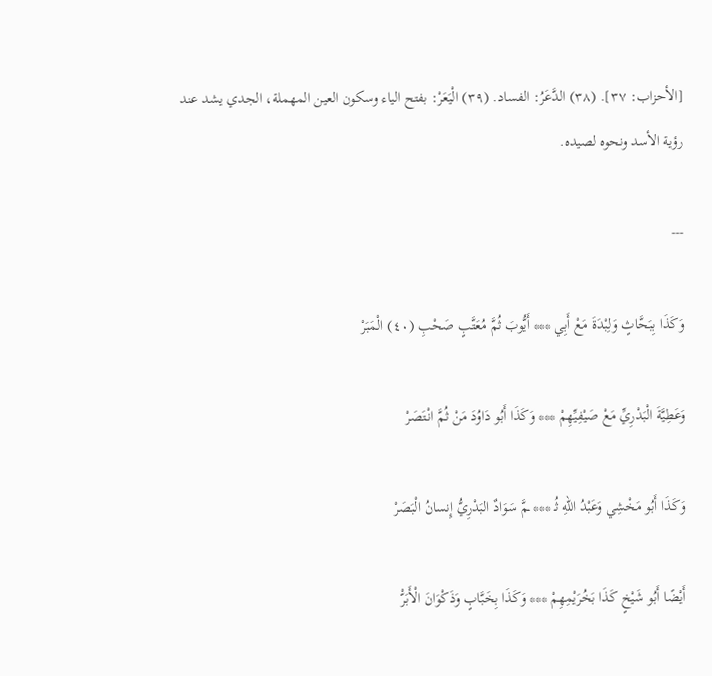[الأحزاب: ٣٧]. (٣٨) الدَّعَرُ: الفساد. (٣٩) الْيَعَرْ: بفتح الياء وسكون العين المهملة، الجدي يشد عند رؤية الأسد ونحوه لصيده.

---

وَكَذَا بِبَحَّاثٍ وَلِبْدَةَ مَعْ أَبِي *** أَيُّوبَ ثُمَّ مُعَتَّبٍ صَحْبِ (٤٠) الْمَبَرْ

وَعَطِيَّةَ الْبَدْرِيِّ مَعْ صَيْفِيِّهِمْ *** وَكَذَا أَبُو دَاوُدَ مَنْ ثُمَّ انْتَصَرْ

وَكَذَا أَبُو مَخْشِي وَعَبْدُ اللهِ ثُـ *** ـمَّ سَوَادٌ البَدْرِيُّ إِنسانُ الْبَصَرْ

أَيْضًا أَبُو شَيْخٍ كَذَا بَخُرَيْمِهِمْ *** وَكَذَا بِخَبَّابٍ وَذَكْوَانَ الْأَبَرّْ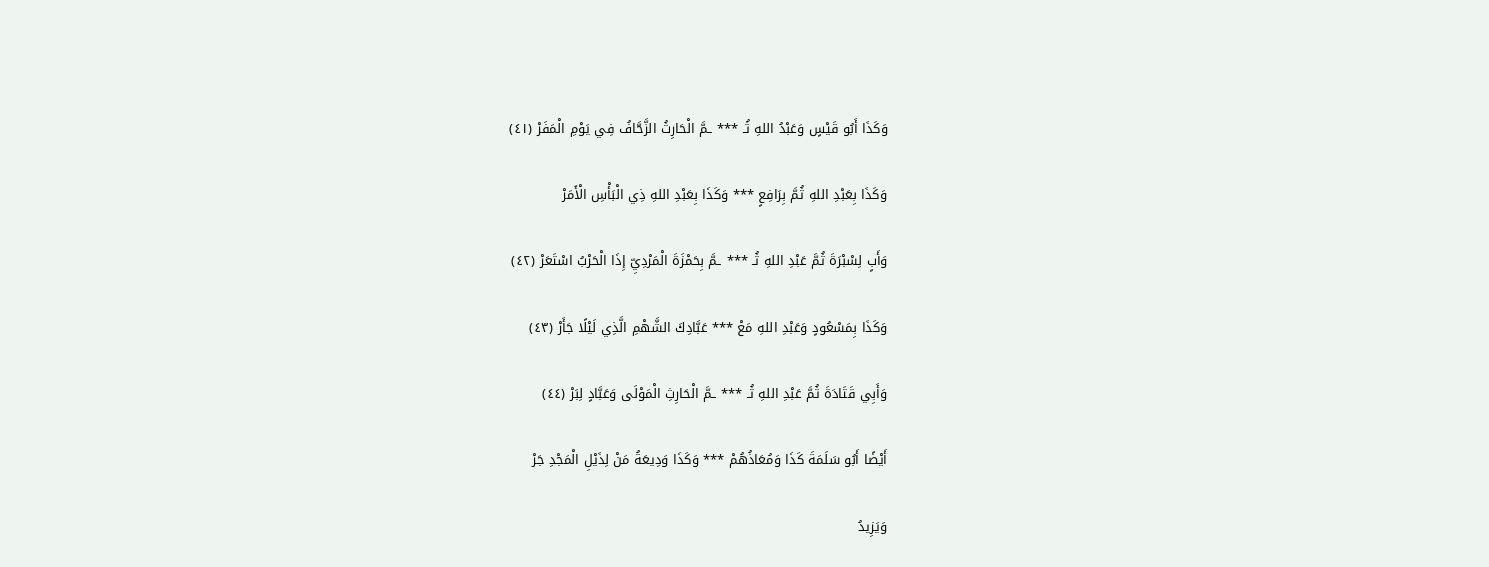وَكَذَا أَبُو قَيْسٍ وَعَبْدُ اللهِ ثُـ *** ـمَّ الْحَارِثُ الزَّحَّافُ فِي يَوْمِ الْمَفَرْ (٤١)

وَكَذَا بِعَبْدِ اللهِ ثُمَّ بِرَافِعٍ *** وَكَذَا بِعَبْدِ اللهِ ذِي الْبَأْسِ الْأَمَرْ

وَأَبٍ لِسْبْرَةَ ثُمَّ عَبْدِ اللهِ ثُـ *** ـمَّ بِحَمْزَةَ الْمَرْدِيِّ إِذَا الْحَرْبُ اسْتَعَرْ (٤٢)

وَكَذَا بِمَسْعُودٍ وَعَبْدِ اللهِ مَعْ *** عَبَّادِكَ الشَّهْمِ الَّذِي لَيْلًا جَأَرْ (٤٣)

وَأَبِي قَتَادَةَ ثُمَّ عَبْدِ اللهِ ثُـ *** ـمَّ الْحَارِثِ الْمَوْلَى وَعَبَّادٍ لِبَرْ (٤٤)

أَيْضًا أَبُو سَلَمَةَ كَذَا وَمُعَاذُهُمْ *** وَكَذَا وَدِيعَةُ مَنْ لِذَيْلِ الْمَجْدِ جَرْ

وَيَزِيدُ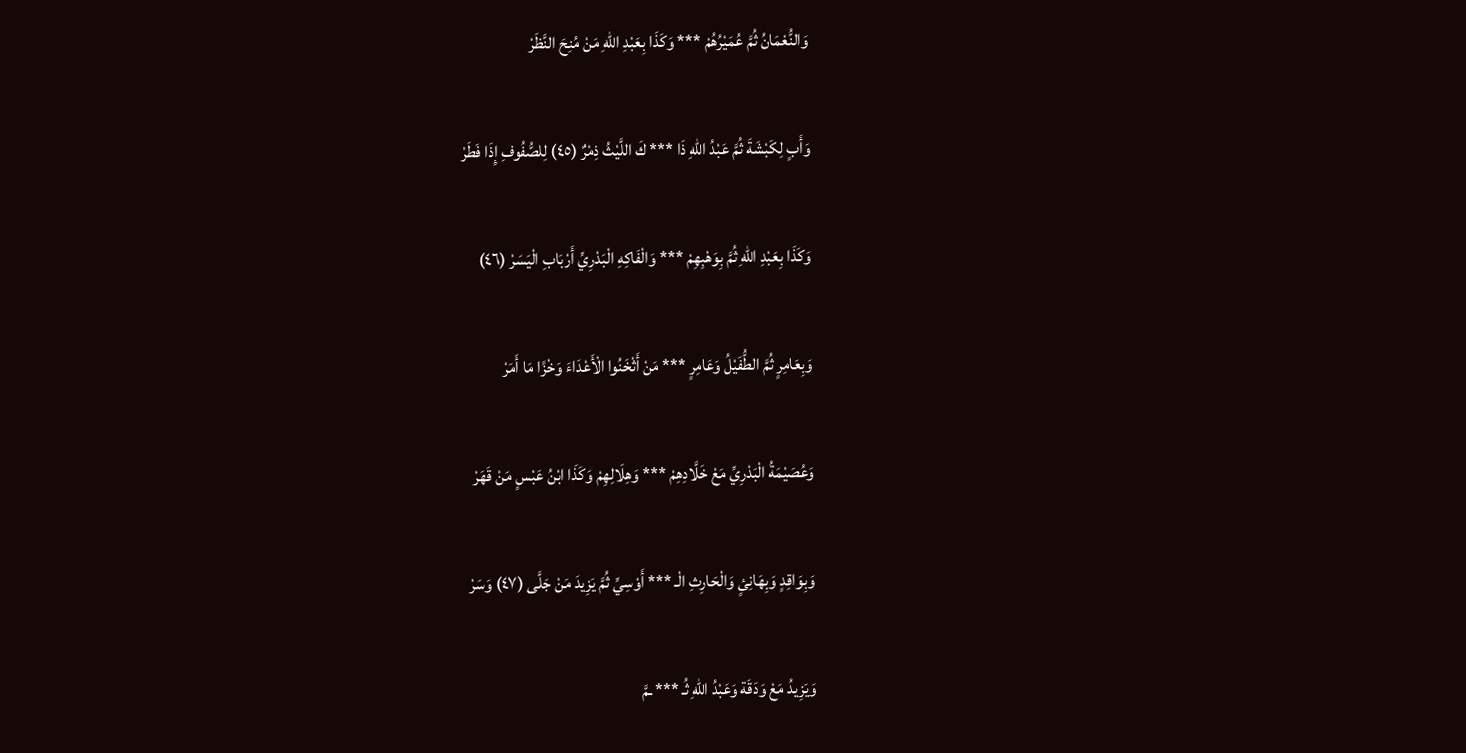وَالنُّعْمَانُ ثُمَّ عُمَيْرُهُمْ *** وَكَذَا بِعَبْدِ اللهِ مَنْ مُنِحَ النَّظَرْ

وَأَبٍ لِكَبْشَةَ ثُمَّ عَبْدُ اللهِ ذَا *** كَ اللَّيْثُ ذِمْرٌ (٤٥) لِلصُّفُوفِ إِذَا فَطَرْ

وَكَذَا بِعَبْدِ اللهِ ثُمَّ بِوَهْبِهِمْ *** وَالْفَاكِهِ الْبَدْرِيِّ أَرْبَابِ الْيَسَرْ (٤٦)

وَبِعَامِرٍ ثُمَّ الطُّفَيْلُ وَعَامِرٍ *** مَنْ أَثْخَنُوا الْأَعْدَاءَ وَخْزًا مَا أَمَرْ

وَعُصَيْمَةُ الْبَدْرِيِّ مَعْ خَلَّادِهِمْ *** وَهِلَالِهِمْ وَكَذَا ابْنُ عَبْسٍ مَنْ قَهَرْ

وَبِوَاقِدٍ وَبِهَانِئٍ وَالْحَارِثِ الْـ *** أَوْسِيِّ ثُمَّ يَزِيدَ مَنْ جَلَّى (٤٧) وَسَرْ

وَيَزِيدُ مَعْ وَدَقَة وَعَبْدُ اللهِ ثُـ *** ـمَّ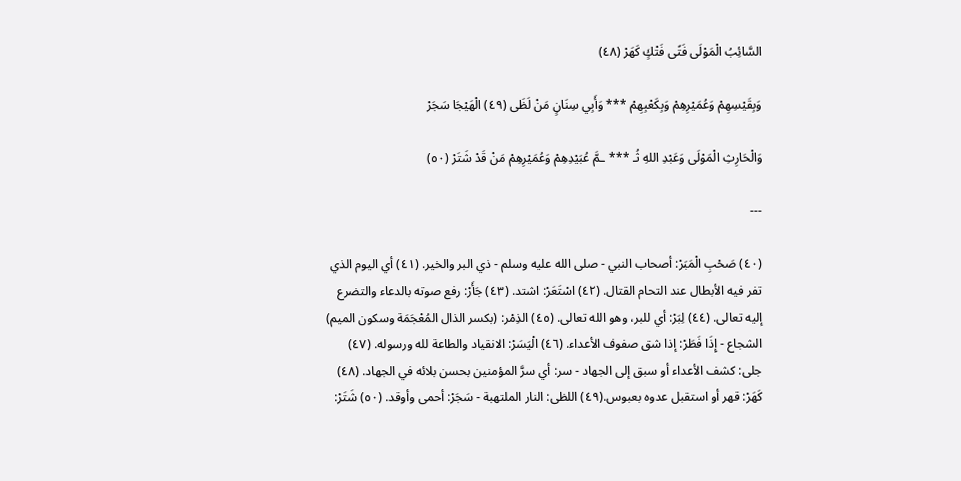السَّائِبُ الْمَوْلَى فَتًى فَتْكٍ كَهَرْ (٤٨)

وَبِقَيْسِهِمْ وَعُمَيْرِهِمْ وَبِكَعْبِهِمْ *** وَأَبِي سِنَانٍ مَنْ لَظَى (٤٩) الْهَيْجَا سَجَرْ

وَالْحَارِثِ الْمَوْلَى وَعَبْدِ اللهِ ثُـ *** ـمَّ عُبَيْدِهِمْ وَعُمَيْرِهِمْ مَنْ قَدْ شَتَرْ (٥٠)

---

(٤٠) صَحْبِ الْمَبَرْ: أصحاب النبي - صلى الله عليه وسلم - ذي البر والخير. (٤١) أي اليوم الذي تفر فيه الأبطال عند التحام القتال. (٤٢) اسْتَعَرْ: اشتد. (٤٣) جَأَرْ: رفع صوته بالدعاء والتضرع إليه تعالى. (٤٤) لِبَرْ: أي للبر، وهو الله تعالى. (٤٥) الذِمْر: (بكسر الذال المُعْجَمَة وسكون الميم) الشجاع - إِذَا فَطَرْ: إذا شق صفوف الأعداء. (٤٦) الْيَسَرْ: الانقياد والطاعة لله ورسوله. (٤٧) جلى: كشف الأعداء أو سبق إلى الجهاد - سر: أي سرَّ المؤمنين بحسن بلائه في الجهاد. (٤٨) كَهَرْ: قهر أو استقبل عدوه بعبوس.(٤٩) اللظى: النار الملتهبة - سَجَرْ: أحمى وأوقد. (٥٠) شَتَرْ: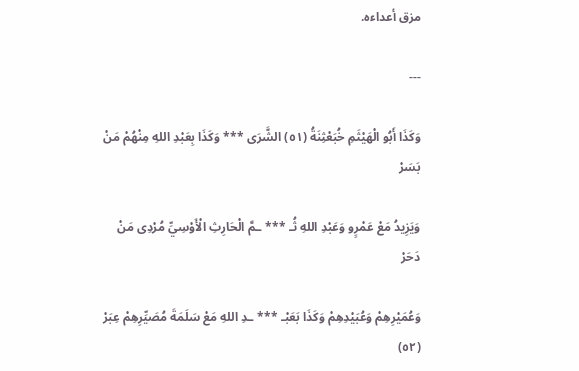مزق أعداءه.

---

وَكَذَا أَبُو الْهَيْثَمِ خُبَعْثِنَةُ (٥١) الشَّرَى *** وَكَذَا بِعَبْدِ اللهِ مِنْهُمْ مَنْ بَسَرْ

وَيَزِيدُ مَعْ عَمْرٍو وَعَبْدِ اللهِ ثُـ *** ـمَّ الْحَارِثِ الْأَوْسِيِّ مُرْدِى مَنْ دَحَرْ

وَعُمَيْرِهِمْ وَعُبَيْدِهِمْ وَكَذَا بَعَبْـ *** ـدِ اللهِ مَعْ سَلَمَةَ مُصَيِّرِهِمْ عِبَرْ (٥٢)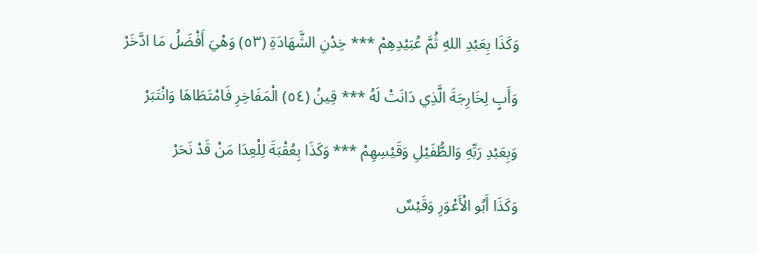وَكَذَا بِعَبْدِ اللهِ ثُمَّ عُبَيْدِهِمْ *** خِدْنِ الشَّهَادَةِ (٥٣) وَهْيَ أَفْضَلُ مَا ادَّخَرْ

وَأَبٍ لِخَارِجَةَ الَّذِي دَانَتْ لَهُ *** قِينُ (٥٤) الْمَفَاخِرِ فَامْتَطَاهَا وَانْتَبَرْ

وَبِعَبْدِ رَبِّهِ وَالطُّفَيْلِ وَقَيْسِهِمْ *** وَكَذَا بِعُقْبَةَ لِلْعِدَا مَنْ قَدْ نَحَرْ

وَكَذَا أَبُو الْأَعْوَرِ وَقَيْسٌ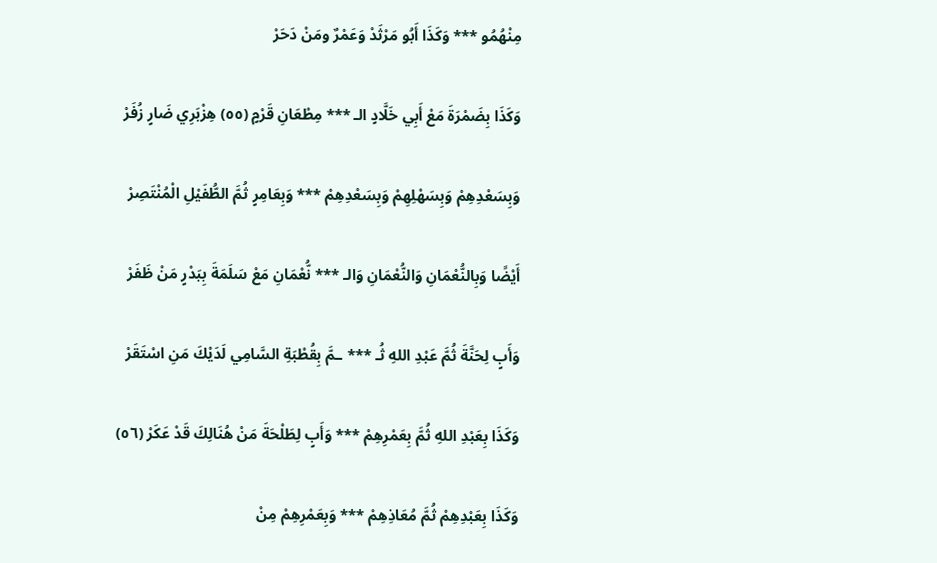مِنْهُمُو *** وَكَذَا أَبُو مَرْثَدْ وَعَمْرٌ ومَنْ دَحَرْ

وَكَذَا بِضَمْرَةَ مَعْ أَبِي خَلَّادٍ الـ *** مِطْعَانِ قَرْمٍ (٥٥) هِزْبَرِي ضَارٍ زُفَرْ

وَبِسَعْدِهِمْ وَبِسَهْلِهِمْ وَبِسَعْدِهِمْ *** وَبِعَامِرٍ ثُمَّ الطُّفَيْلِ الْمُنْتَصِرْ

أَيْضًا وَبِالنُّعْمَانِ وَالنُّعْمَانِ وَالـ *** نُّعْمَانِ مَعْ سَلَمَةَ بِبَدْرٍ مَنْ ظَفَرْ

وَأَبٍ لِحَنَّةَ ثُمَّ عَبْدِ اللهِ ثُـ *** ـمَّ بِقُطْبَةِ السَّامِي لَدَيْكَ مَنِ اسْتَقَرْ

وَكَذَا بِعَبْدِ اللهِ ثُمَّ بِعَمْرِهِمْ *** وَأَبٍ لِطَلْحَةَ مَنْ هُنَالِكَ قَدْ عَكَرْ (٥٦)

وَكَذَا بِعَبْدِهِمْ ثُمَّ مُعَاذِهِمْ *** وَبِعَمْرِهِمْ مِنْ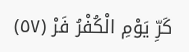كَرِّ يَوْمِ الْكُفْرُ فَرْ (٥٧)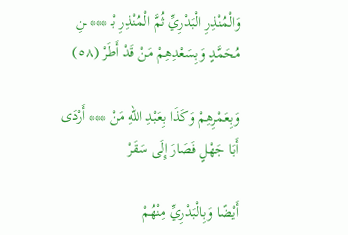وَالْمُنْذِرِ الْبَدْرِيِّ ثُمَّ الْمُنْذِرِ بْـ *** ـنِ مُحَمَّدٍ وَبِسَعْدِهِمْ مَنْ قَدْ أَطَرْ (٥٨)

وَبِعَمْرِهِمْ وَكَذَا بِعَبْدِ اللهِ مَنْ *** أَرْدَى أَبَا جَهْلٍ فَصَارَ إِلَى سَقَرْ

أَيْضًا وَبِالْبَدْرِيِّ مِنْهُمْ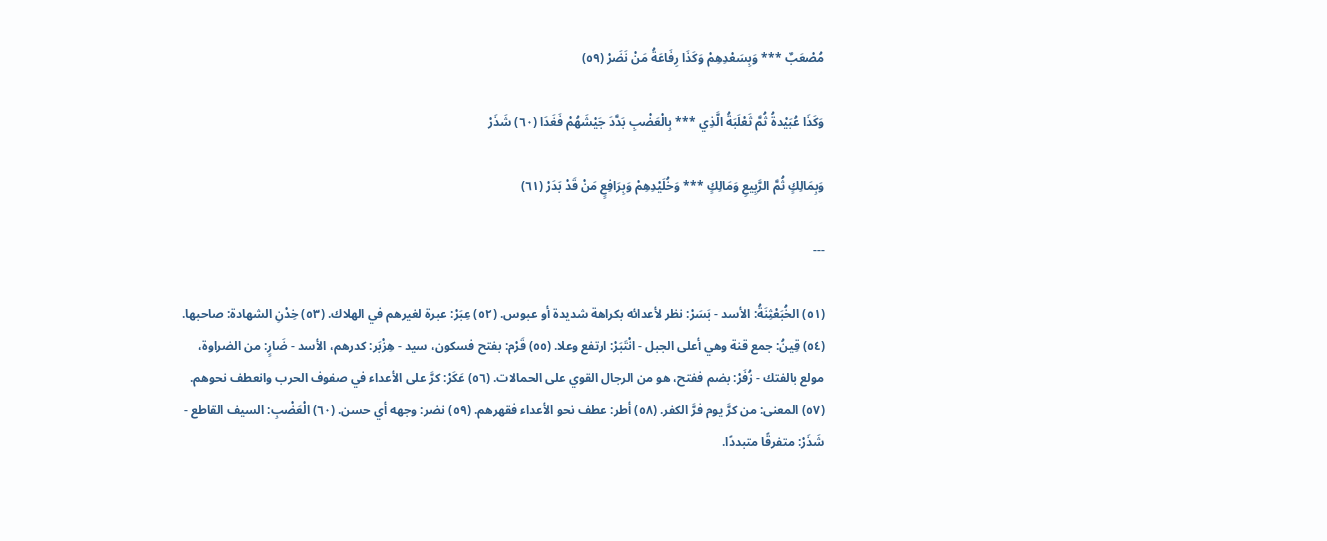مُصْعَبٌ *** وَبِسَعْدِهِمْ وَكَذَا رِفَاعَةُ مَنْ نَضَرْ (٥٩)

وَكَذَا عُبَيْدةُ ثُمَّ ثَعْلَبَةُ الَّذِي *** بِالْعَضْبِ بَدَّدَ جَيْشَهُمْ فَغَدَا (٦٠) شَذَرْ

وَبِمَالِكٍ ثُمَّ الرَّبِيعِ وَمَالِكٍ *** وَخُلَيْدِهِمْ وَبِرَافِعٍ مَنْ قَدْ بَدَرْ (٦١)

---

(٥١) الخُبَعْثِنَةُ: الأسد - بَسَرْ: نظر لأعدائه بكراهة شديدة أو عبوس. (٥٢) عِبَرْ: عبرة لغيرهم في الهلاك. (٥٣) خِدْنِ الشهادة: صاحبها. (٥٤) قِينُ: جمع قنة وهي أعلى الجبل - انْتَبَرْ: ارتفع وعلا. (٥٥) قَرْم: بفتح فسكون، سيد - هِزْبَر: كدرهم، الأسد - ضَارٍ: من الضراوة، مولع بالفتك - زُفَرْ: بضم ففتح، هو من الرجال القوي على الحمالات. (٥٦) عَكَرْ: كرَّ على الأعداء في صفوف الحرب وانعطف نحوهم. (٥٧) المعنى: من كرَّ يوم فرَّ الكفر. (٥٨) أطر: عطف نحو الأعداء فقهرهم. (٥٩) نضر: وجهه أي حسن. (٦٠) الْعَضْبِ: السيف القاطع - شَذَرْ: متفرقًا متبددًا.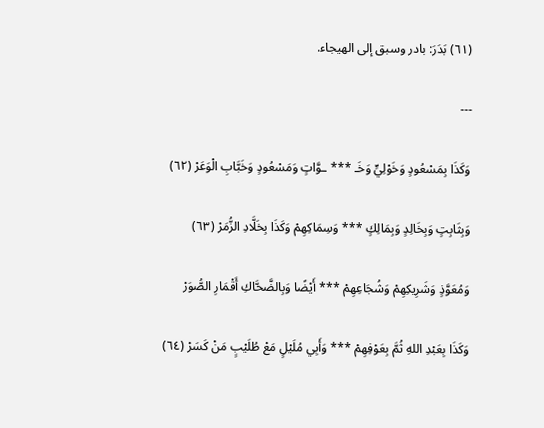(٦١) بَدَرَ: بادر وسبق إلى الهيجاء.

---

وَكَذَا بِمَسْعُودٍ وَخَوْلِيٍّ وَخَـ *** ـوَّاتٍ وَمَسْعُودٍ وَخَبَّابِ الْوَعَرْ (٦٢)

وَبِثَابِتٍ وَبِخَالِدٍ وَبِمَالِكٍ *** وَسِمَاكِهِمْ وَكَذَا بِخَلَّادِ الزُّمَرْ (٦٣)

وَمُعَوَّذٍ وَشَرِيكِهِمْ وَشُجَاعِهِمْ *** أَيْضًا وَبِالضَّحَّاكِ أَقْمَارِ الصُّوَرْ

وَكَذَا بِعَبْدِ اللهِ ثُمَّ بِعَوْفِهِمْ *** وَأَبِي مُلَيْلٍ مَعْ طُلَيْبٍ مَنْ كَسَرْ (٦٤)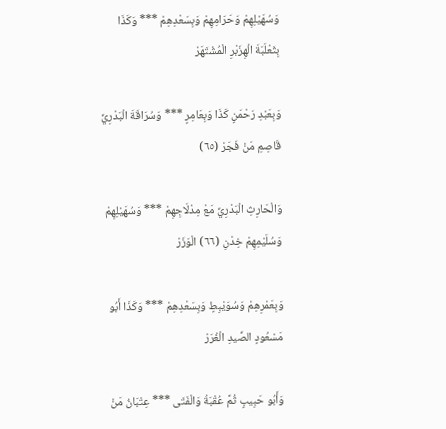وَسُهَيْلِهِمْ وَحَرَامِهِمْ وَبِسَعْدِهِمْ *** وَكَذَا بِثَعْلَبَةَ الْهِزَبْرِ الْمُشْتَهَرْ

وَبِعَبْدِ رَحْمَنٍ كَذَا وَبِعَامِرٍ *** وَسُرَاقَةَ الْبَدْرِيِّ قَاصِمِ مَنْ فَجَرْ (٦٥)

وَالْحَارِثِ الْبَدْرِيِّ مَعْ مِدْلَاجِهِمْ *** وَسُهَيْلِهِمْ وَسُلَيْمِهِمْ خِدْنِ (٦٦) الْوَزَرْ

وَبِعَمْرِهِمْ وَسُوَيْبِطٍ وَبِسَعْدِهِمْ *** وَكَذَا أَبُو مَسْعُودٍ الصِّيدِ الْغُرَرْ

وَأَبُو حَبِيبٍ ثُمَّ عُقْبَةُ وَالْفَتَى *** عِتْبَانُ مَنْ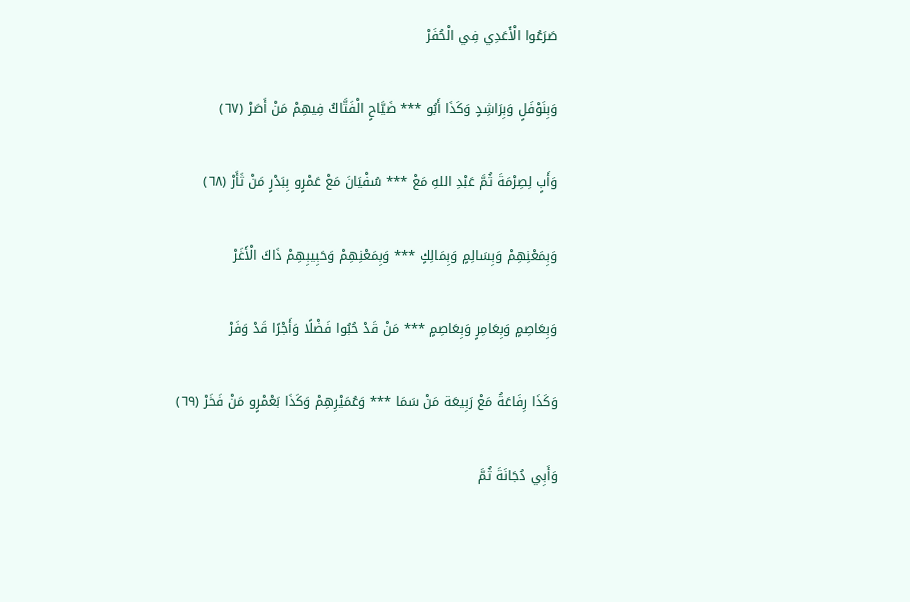صَرَعُوا الْأَعَدِي فِي الْحُفَرْ

وَبِنَوْفَلٍ وَبِرَاشِدٍ وَكَذَا أَبُو *** ضَيَّاحٍ الْفَتَّاكُ فِيهِمْ مَنْ أَصَرْ (٦٧)

وَأَبٍ لِصِرْمَةَ ثُمَّ عَبْدِ اللهِ مَعْ *** سُفْيَانَ مَعْ عَمْرٍو بِبَدْرٍ مَنْ ثَأَرْ (٦٨)

وَبِمَعْنِهِمْ وَبِسَالِمٍ وَبِمَالِكٍ *** وَبِمَعْنِهِمْ وَحَبِيبِهِمْ ذَاكَ الْأَغَرْ

وَبِعَاصِمٍ وَبِعَامِرٍ وَبِعَاصِمٍ *** مَنْ قَدْ حُبُوا فَضْلًا وَأَجْرًا قَدْ وَفَرْ

وَكَذَا رِفَاعَةُ مَعْ رَبِيعَة مَنْ سَمَا *** وَعُمَيْرِهِمْ وَكَذَا بَعْمْرٍو مَنْ فَخَرْ (٦٩)

وَأَبِي دُجَانَةَ ثُمَّ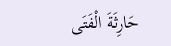حَارِثَةَ الْفَتَى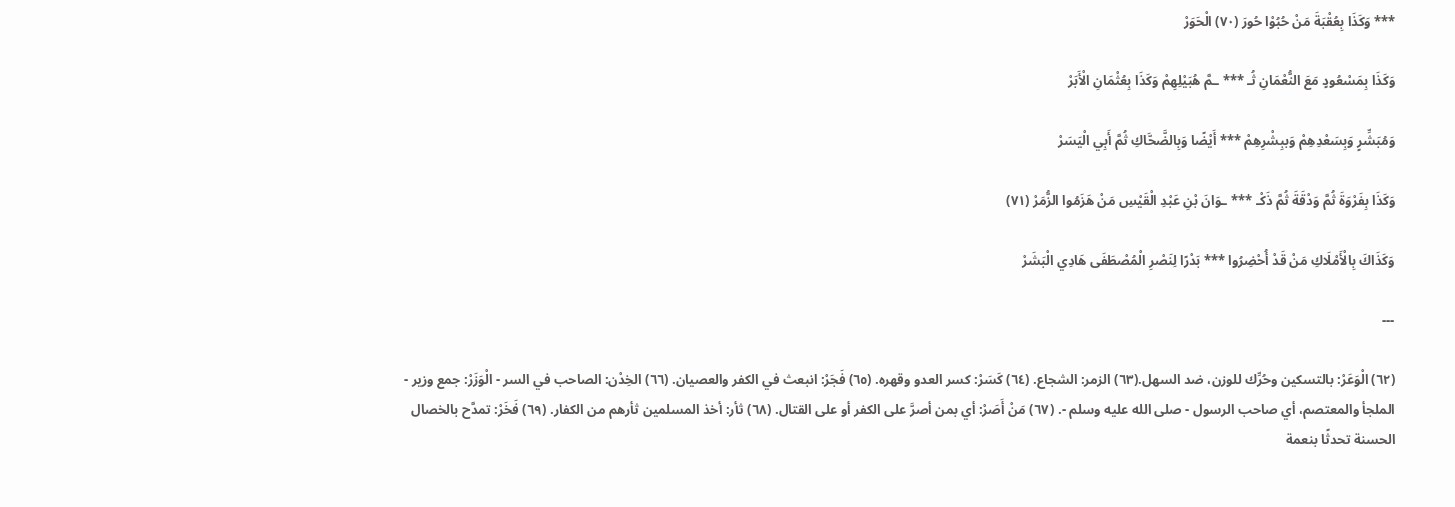*** وَكَذَا بِعُقْبَةَ مَنْ حُبُوْا حُورَ (٧٠) الْحَوَرْ

وَكَذَا بِمَسْعُودٍ مَعَ النُّعْمَانِ ثُـ *** ـمَّ هُبَيْلِهِمْ وَكَذَا بِعُثْمَانِ الْأَبَرْ

وَمُبَشِّرٍ وَبِسَعْدِهِمْ وَببِشْرِهِمْ *** أَيْضًا وَبِالضَّحَّاكِ ثُمَّ أَبِي الْيَسَرْ

وَكَذَا بِفَرْوَةَ ثُمَّ وَدْقَةَ ثُمَّ ذَكْـ *** ـوَانَ بْنِ عَبْدِ الْقَيْسِ مَنْ هَزَمُوا الزُّمَرْ (٧١)

وَكَذَاكَ بِالْأَمْلَاكِ مَنْ قَدْ أُحْضِرُوا *** بَدْرًا لِنَصْرِ الْمُصْطَفَى هَادِي الْبَشَرْ

---

(٦٢) الْوَعَرْ: بالتسكين وحُرِّك للوزن، ضد السهل.(٦٣) الزمر: الشجاع. (٦٤) كَسَرْ: كسر العدو وقهره. (٦٥) فَجَرْ: انبعث في الكفر والعصيان. (٦٦) الخِدْن: الصاحب في السر - الْوَزَرْ: جمع وزير - الملجأ والمعتصم، أي صاحب الرسول - صلى الله عليه وسلم -. (٦٧) مَنْ أَصَرْ: أي بمن أصرَّ على الكفر أو على القتال. (٦٨) ثأر: أخذ المسلمين ثأرهم من الكفار. (٦٩) فَخَرْ: تمدَّح بالخصال الحسنة تحدثًا بنعمة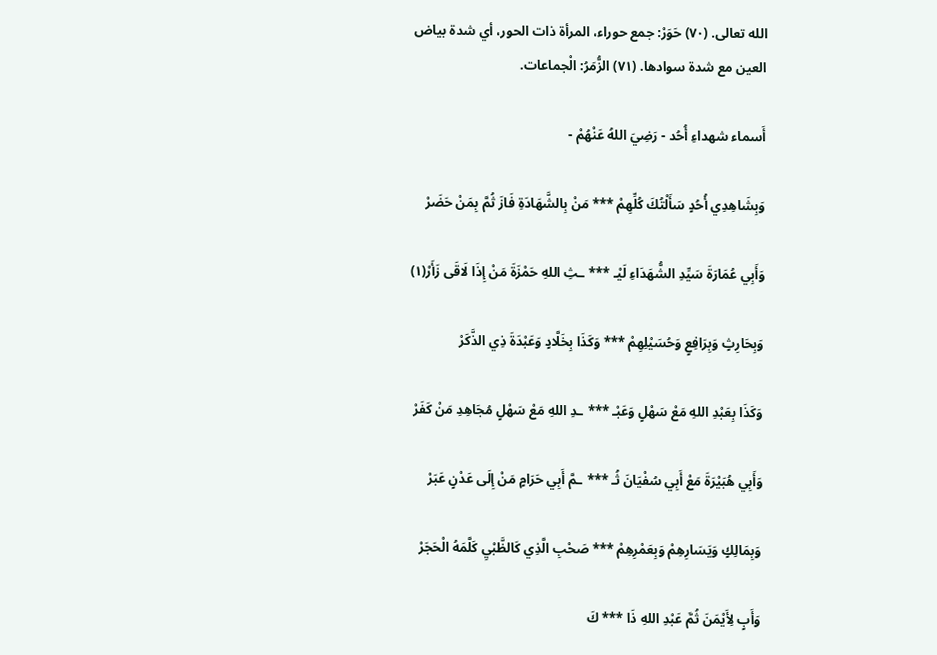الله تعالى. (٧٠) حَوَرْ: جمع حوراء، المرأة ذات الحور، أي شدة بياض العين مع شدة سوادها. (٧١) الزُّمَرُ: الْجماعات.

أَسماء شهداءِ أُحُد - رَضِيَ اللهُ عَنْهُمْ -

وَبِشَاهِدِي أُحُدٍ سَأَلْتُكَ كُلِّهِمْ *** مَنْ بِالشَّهَادَةِ فَازَ ثُمَّ بِمَنْ حَضَرْ

وَأَبِي عُمَارَةَ سَيِّدِ الشُّهَدَاءِ لَيْـ *** ـثِ اللهِ حَمْزَةَ مَنْ إِذَا لَاقَى زَأَرْ(١)

وَبِحَارِثٍ وَبِرَافِعٍ وَحُسَيْلِهِمْ *** وَكَذَا بِخَلَّادٍ وَعَبْدَةَ ذِي الذَّكَرْ

وَكَذَا بِعَبْدِ اللهِ مَعْ سَهْلٍ وَعَبْـ *** ـدِ اللهِ مَعْ سَهْلٍ مُجَاهِدِ مَنْ كَفَرْ

وَأَبِي هُبَيْرَةَ مَعْ أَبِي سُفْيَانَ ثُـ *** ـمَّ أَبِي حَرَامٍ مَنْ إِلَى عَدْنٍ عَبَرْ

وَبِمَالِكٍ وَيَسَارِهِمْ وَبِعَمْرِهِمْ *** صَحْبِ الَّذِي كَالظَّبْيِ كَلَّمَهُ الْحَجَرْ

وَأَبٍ لِأَيْمَنَ ثُمَّ عَبْدِ اللهِ ذَا *** كَ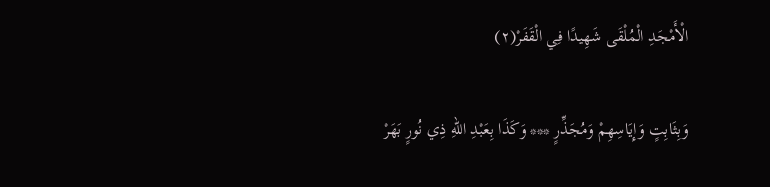الْأَمْجَدِ الْمُلْقَى شَهِيدًا فِي الْقَفَرْ(٢)

وَبِثَابِتٍ وَإِيَاسِهِمْ وَمُجَذِّرٍ *** وَكَذَا بِعَبْدِ اللهِ ذِي نُورٍ بَهَرْ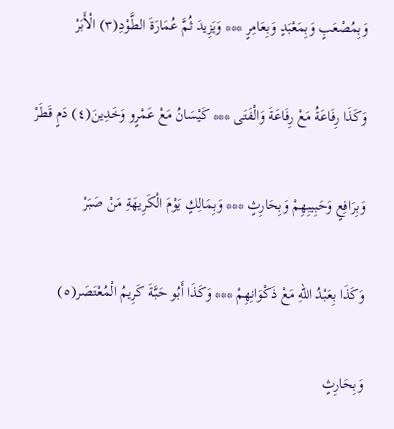وَبِمُصْعَبٍ وَبِمَعْبَدٍ وَبِعَامِرٍ *** وَيَزِيدَ ثُمَّ عُمَارَةَ الطَّوْدِ(٣) الْأَبَرْ

وَكَذَا رِفَاعَةُ مَعْ رِفَاعَةَ وَالْفَتَى *** كَيْسَانُ مَعْ عَمْرٍو وَخَدِينَ(٤) دَمٍ قَطَرْ

وَبِرَافِعٍ وَحَبِيبِهِمْ وَبِحَارِثٍ *** وَبِمَالِكٍ يَوْمَ الْكَرِيهَةِ مَنْ صَبَرْ

وَكَذَا بِعَبْدُ اللهِ مَعْ ذَكْوَانِهِمْ *** وَكَذَا أَبُو حَبَّةَ كَرِيمُ الْمُعْتَصَر(٥)

وَبِحَارِثٍ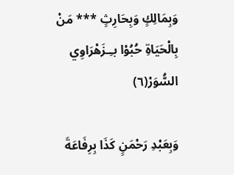وَبِمَالِكٍ وَبِحَارِثٍ *** مَنْ بِالْحَيَاةِ حُبُوْا بـِـزَهْرَاوِي السُّوَرْ(٦)

وَبِعَبْدِ رَحْمَنٍ كَذَا بِرِفَاعَةَ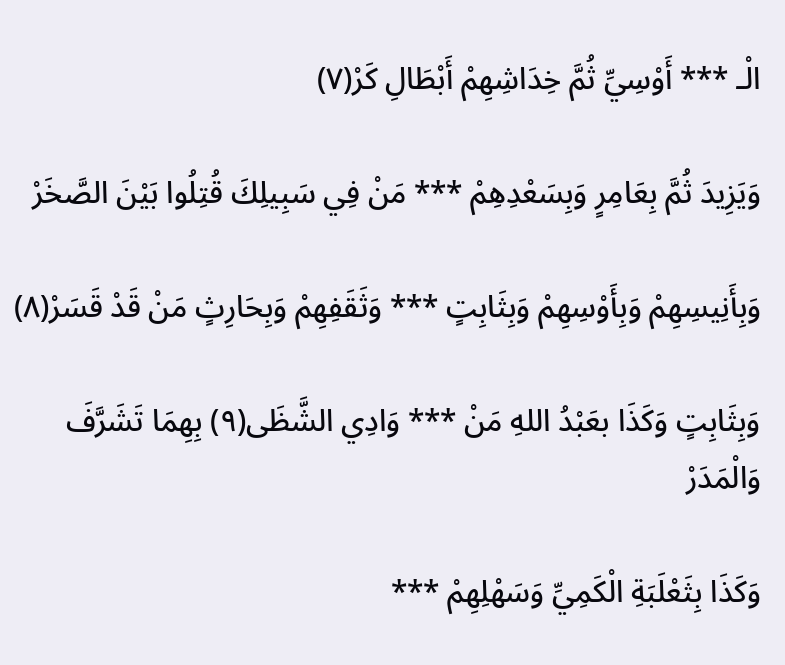الْـ *** أَوْسِيِّ ثُمَّ خِدَاشِهِمْ أَبْطَالِ كَرْ(٧)

وَيَزِيدَ ثُمَّ بِعَامِرٍ وَبِسَعْدِهِمْ *** مَنْ فِي سَبِيلِكَ قُتِلُوا بَيْنَ الصَّخَرْ

وَبِأَنِيسِهِمْ وَبِأَوْسِهِمْ وَبِثَابِتٍ *** وَثَقَفِهِمْ وَبِحَارِثٍ مَنْ قَدْ قَسَرْ(٨)

وَبِثَابِتٍ وَكَذَا بعَبْدُ اللهِ مَنْ *** وَادِي الشَّظَى(٩) بِهِمَا تَشَرَّفَ وَالْمَدَرْ

وَكَذَا بِثَعْلَبَةِ الْكَمِيِّ وَسَهْلِهِمْ ***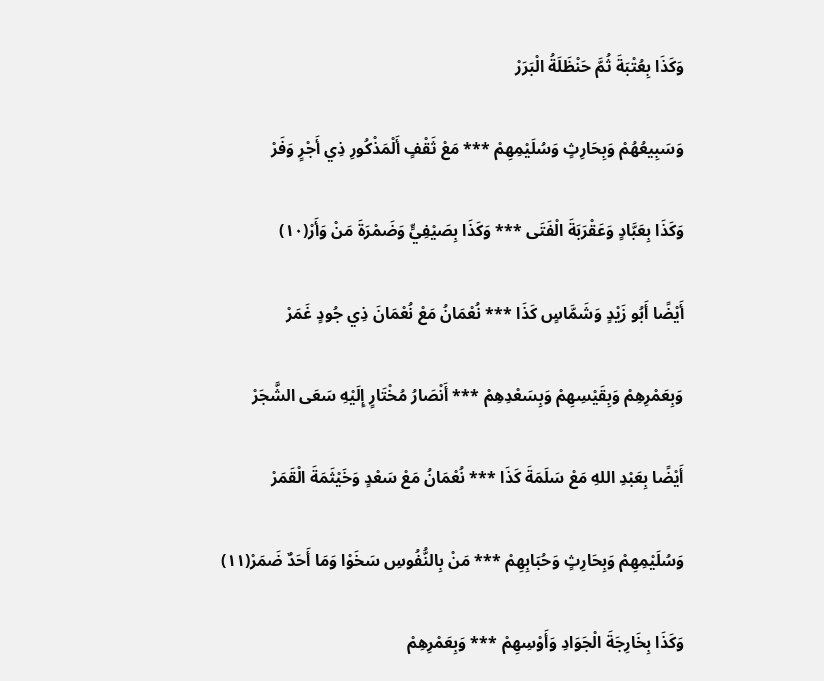وَكَذَا بِعُتْبَةَ ثُمَّ حَنْظَلَةُ الْبَرَرْ

وَسَبِيعُهُمْ وَبِحَارِثٍ وَسُلَيْمِهِمْ *** مَعْ ثَقْفٍ أَلْمَذْكُورِ ذِي أَجْرٍ وَفَرْ

وَكَذَا بِعَبَّادٍ وَعَقْرَبَةَ الْفَتَى *** وَكَذَا بِصَيْفِيٍّ وَضَمْرَةَ مَنْ وَأَرْ(١٠)

أَيْضًا أَبُو زَيْدٍ وَشَمَّاسٍ كَذَا *** نُعْمَانُ مَعْ نُعْمَانَ ذِي جُودٍ غَمَرْ

وَبِعَمْرِهِمْ وَبِقَيْسِهِمْ وَبِسَعْدِهِمْ *** أَنْصَارُ مُخْتَارٍ إِلَيْهِ سَعَى الشَّجَرْ

أَيْضًا بِعَبْدِ اللهِ مَعْ سَلَمَةَ كَذَا *** نُعْمَانُ مَعْ سَعْدٍ وَخَيْثَمَةَ الْقَمَرْ

وَسُلَيْمِهِمْ وَبِحَارِثٍ وَحُبَابِهِمْ *** مَنْ بِالنُّفُوسِ سَخَوْا وَمَا أَحَدٌ ضَمَرْ(١١)

وَكَذَا بِخَارِجَةَ الْجَوَادِ وَأَوْسِهِمْ *** وَبِعَمْرِهِمْ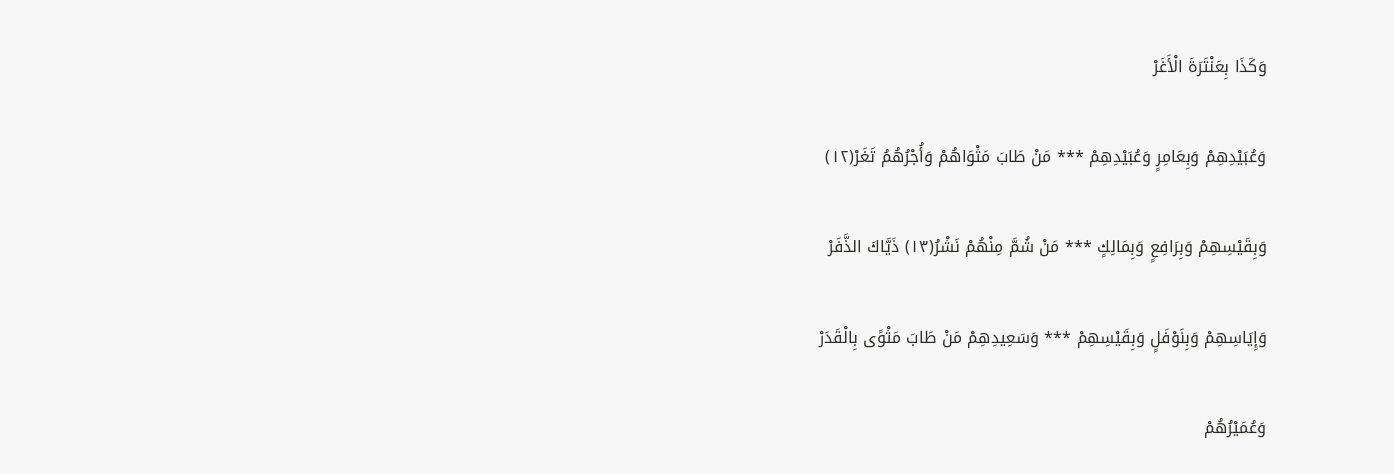وَكَذَا بِعَنْتَرَةَ الْأَغَرْ

وَعُبَيْدِهِمْ وَبِعَامِرٍ وَعُبَيْدِهِمْ *** مَنْ طَابَ مَثْوَاهُمْ وَأُجْرُهُمُ تَغَرْ(١٢)

وَبِقَيْسِهِمْ وَبِرَافِعٍ وَبِمَالِكٍ *** مَنْ شُمَّ مِنْهُمْ نَشْرُ(١٣) ذَيَّاكَ الذَّفَرْ

وَإِيَاسِهِمْ وَبِنَوْفَلٍ وَبِقَيْسِهِمْ *** وَسَعِيدِهِمْ مَنْ طَابَ مَثْوًى بِالْقَدَرْ

وَعُمَيْرُهُمْ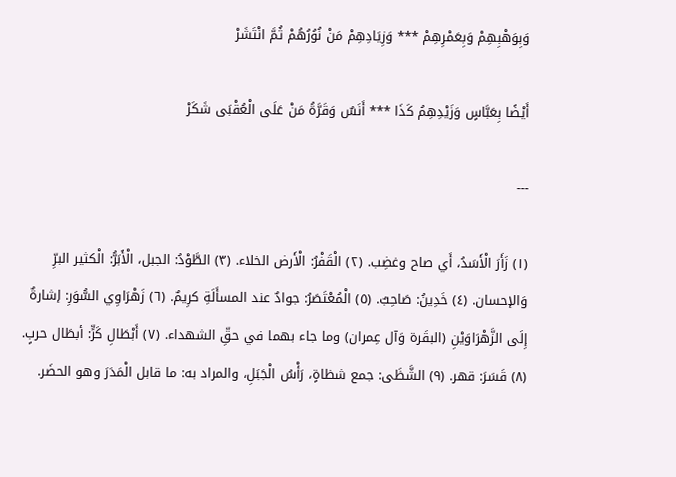وَبِوَهْبِهِمْ وَبِعَمْرِهِمْ *** وَزِيَادِهِمْ مَنْ نُوُرُهُمْ ثُمَّ انْتَشَرْ

أَيْضًا بِعَبَّاسٍ وَزَيْدِهِمُ كَذَا *** أَنَسٌ وَقَرَّةُ مَنْ عَلَى الْعُقْبَى شَكَرْ

---

(١) زَأَرَ الْأَسَدُ، أَي صاح وغضِب. (٢) الْقَفْرُ: الْأَرض الخلاء. (٣) الطَّوْدُ: الجبل، الْأَبَرُّ: الْكثير البرِّ وَالإحسان. (٤) خَدِينُ: صَاحِبٌ. (٥) الْمُعْتَصَرُ: جوادٌ عند المسأَلَةِ كرِيمٌ. (٦) زَهْرَاوِي السُّوَرِ: إشارةٌ إِلَى الزَّهْرَاوَيْنِ (البقَرة وَآل عِمران) وما جاء بهما في حقِّ الشهداء. (٧) أَبْطَالِ كَرٍّ: أبطَال حربٍ. (٨) قَسَرَ: قهر. (٩) الشَّظَى: جمع شظاةٍ، رَأْسُ الْجَبَلِ، والمراد به: ما قابل الْمَدَرَ وهو الحضَر.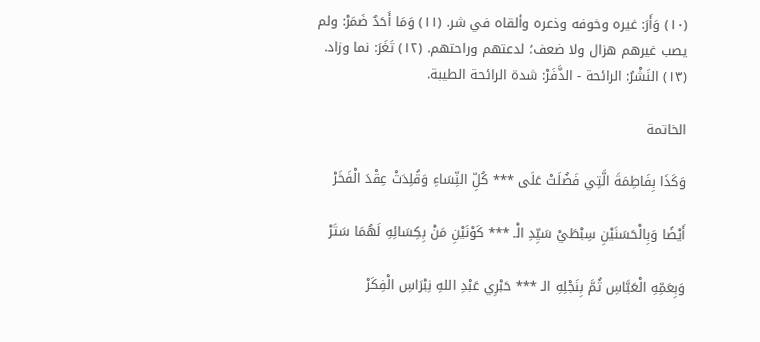(١٠) وَأَرَ: غيره وخوفه وذعره وألقاه في شر. (١١) وَمَا أَحَدٌ ضَمَرْ: ولم يصب غيرهم هزال ولا ضعف؛ لدعتهم وراحتهم. (١٢) تَغَرَ: نما وزاد. (١٣) النَشْرُ: الرائحة - الذَّفَرْ: شدة الرائحة الطيبة.

الخاتمة

وَكَذَا بِفَاطِمَةَ الَّتِي فَضُلَتْ عَلَى *** كُلِّ النِّسَاءِ وَقُلِدَتْ عِقْدَ الْفَخَرْ

أَيْضًا وَبِالْحَسَنَيْنِ سِبْطَيْ سَيِّدِ الْـ *** كَوْنَيْنِ مَنْ بِكِسَائِهِ لَهُمَا سَتَرْ

وَبِعَمِّهِ الْعَبَّاسِ ثُمَّ بِنَجْلِهِ الـ *** حَبْرِي عَبْدِ اللهِ نِبْرَاسِ الْفِكَرْ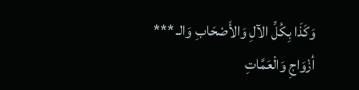وَكَذَا بِكُلِّ الآلِ وَالأَصْحَابِ وَالـ *** أزْوَاجِ وَالْعَمَّاتِ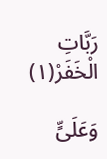رَبَّاتِ الْخَفَرْ(١)

وَعَلَىٍّ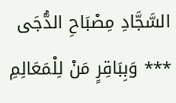السَّجَّادِ مِصْبَاحِ الدُّجَى *** وَبِبَاقِرٍ مَنْ لِلْمَعَالِمِ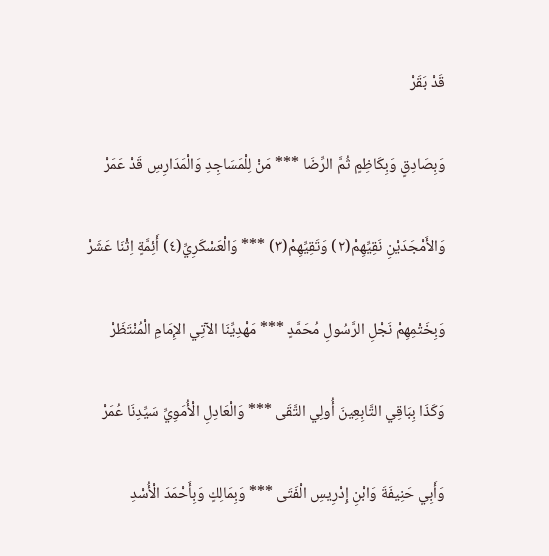قَدْ بَقَرْ

وَبِصَادِقٍ وَبِكَاظِمٍ ثُمَّ الرِّضَا *** مَنْ لِلْمَسَاجِدِ وَالْمَدَارِسِ قَدْ عَمَرْ

وَالأَمْجَدَيْنِ نَقِيِّهِمْ(٢) وَتَقِيِّهِمْ(٣) *** وَالْعَسْكَرِيِّ(٤) أَئِمَّةٍ اِثْنَا عَشَرْ

وَبِخَتْمِهِمْ نَجْلِ الرَّسُولِ مُحَمَّدٍ *** مَهْدِيِّنَا الآتِي الإِمَامِ الْمُنْتَظَرْ

وَكَذَا بِبَاقِي التَّابِعِينَ أُولِي التَّقَى *** وَالْعَادِلِ الْأُمَوِيِّ سَيِّدِنَا عُمَرْ

وَأَبِي حَنِيفَةَ وَابْنِ إِدْرِيسِ الْفَتَى *** وَبِمَالِكٍ وَبِأَحْمَدَ الْأُسْدِ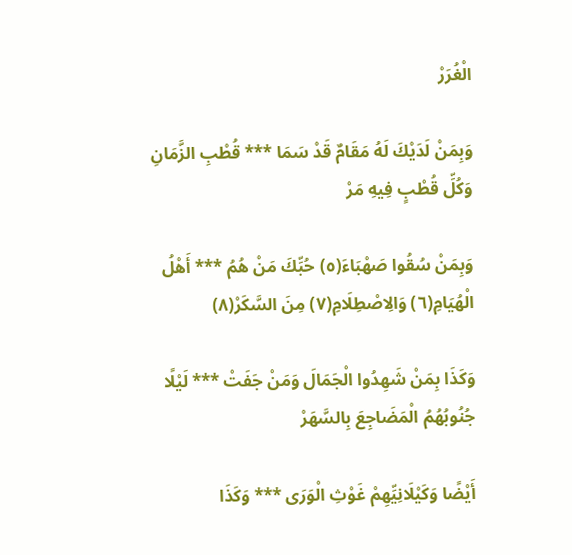الْغُرَرْ

وَبِمَنْ لَدَيْكَ لَهُ مَقَامٌ قَدْ سَمَا *** قُطْبِ الزَّمَانِ وَكُلِّ قُطْبٍ فِيهِ مَرْ

وَبِمَنْ سُقُوا صَهْبَاءَ(٥) حُبِّكَ مَنْ هُمُ *** أَهْلُ الْهُيَامِ(٦) وَالِاصْطِلَامِ(٧) مِنَ السَّكَرْ(٨)

وَكَذَا بِمَنْ شَهِدُوا الْجَمَالَ وَمَنْ جَفَتْ *** لَيْلًا جُنُوبُهُمُ الْمَضَاجِعَ بِالسَّهَرْ

أَيْضًا وَكَيْلَانِيِّهِمْ غَوْثِ الْوَرَى *** وَكَذَا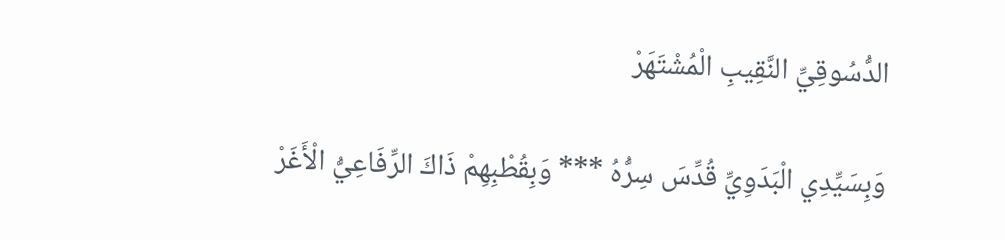الدُّسُوقِيِّ النَّقِيبِ الْمُشْتَهَرْ

وَبِسَيِّدِي الْبَدَوِيِّ قُدِّسَ سِرُّهُ *** وَبِقُطْبِهِمْ ذَاكَ الرِّفَاعِيُّ الْأَغَرْ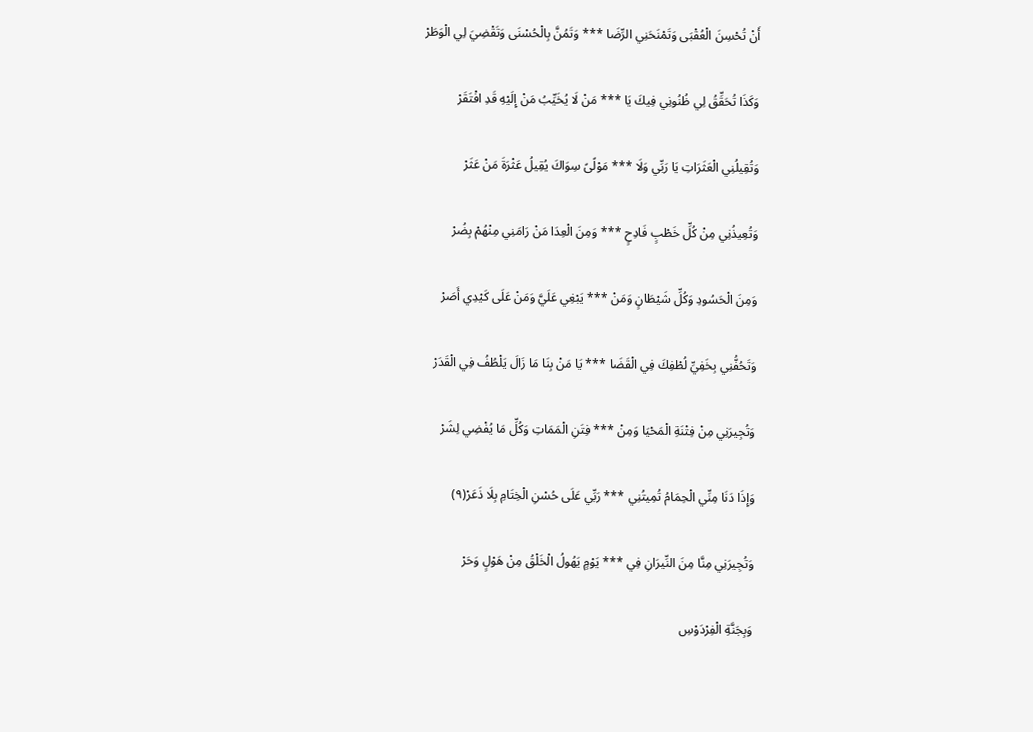أَنْ تُحْسِنَ الْعُقْبَى وَتَمْنَحَنِي الرِّضَا *** وَتَمُنَّ بِالْحُسْنَى وَتَقْضِيَ لِي الْوَطَرْ

وَكَذَا تُحَقِّقُ لِي ظُنُونِي فِيكَ يَا *** مَنْ لَا يُخَيِّبُ مَنْ إِلَيْهِ قَدِ افْتَقَرْ

وَتُقِيلُنِي الْعَثَرَاتِ يَا رَبِّي وَلَا *** مَوْلًىً سِوَاكَ يُقِيلُ عَثْرَةَ مَنْ عَثَرْ

وَتُعِيذُنِي مِنْ كُلِّ خَطْبٍ فَادِحٍ *** وَمِنَ الْعِدَا مَنْ رَامَنِي مِنْهُمْ بِضُرْ

وَمِنَ الْحَسُودِ وَكُلِّ شَيْطَانٍ وَمَنْ *** يَبْغِي عَلَيَّ وَمَنْ عَلَى كَيْدِي أَصَرْ

وَتَحُفُّنِي بِخَفِيِّ لُطْفِكَ فِي الْقَضَا *** يَا مَنْ بِنَا مَا زَالَ يَلْطُفُ فِي الْقَدَرْ

وَتُجِيرَنِي مِنْ فِتْنَةِ الْمَحْيَا وَمِنْ *** فِتَنِ الْمَمَاتِ وَكُلِّ مَا يُفْضِي لِشَرْ

وَإِذَا دَنَا مِنِّي الْحِمَامُ تُمِيتُنِي *** رَبِّي عَلَى حُسْنِ الْخِتَامِ بِلَا ذَعَرْ(٩)

وَتُجِيرَنِي مِنَّا مِنَ النِّيرَانِ فِي *** يَوْمٍ يَهُولُ الْخَلْقُ مِنْ هَوْلٍ وَحَرْ

وَبِجَنَّةِ الْفِرْدَوْسِ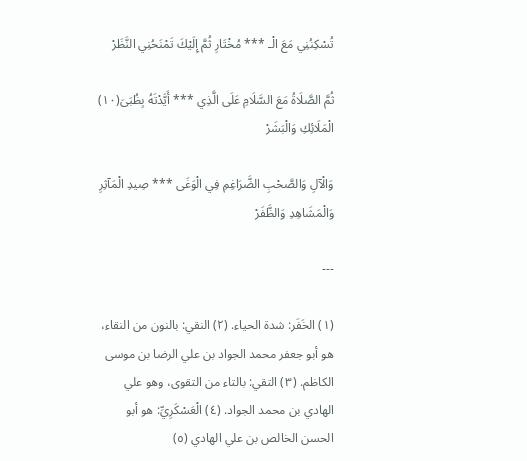تُسْكِنُنِي مَعَ الْـ *** مُخْتَارِ ثُمَّ إِلَيْكَ تَمْنَحُنِي النَّظَرْ

ثُمَّ الصَّلَاةُ مَعَ السَّلَامِ عَلَى الَّذِي *** أَيَّدْتَهُ بِظُبَىَ(١٠) الْمَلَائِكِ وَالْبَشَرْ

وَالْآلِ وَالصَّحْبِ الضَّرَاغِمِ فِي الْوَغَى *** صِيدِ الْمَآثِرِ وَالْمَشَاهِدِ وَالظَّفَرْ

---

(١) الخَفَر: شدة الحياء. (٢) النقي: بالنون من النقاء، هو أبو جعفر محمد الجواد بن علي الرضا بن موسى الكاظم. (٣) التقي: بالتاء من التقوى، وهو علي الهادي بن محمد الجواد. (٤) الْعَسْكَرِيِّ: هو أبو الحسن الخالص بن علي الهادي (٥)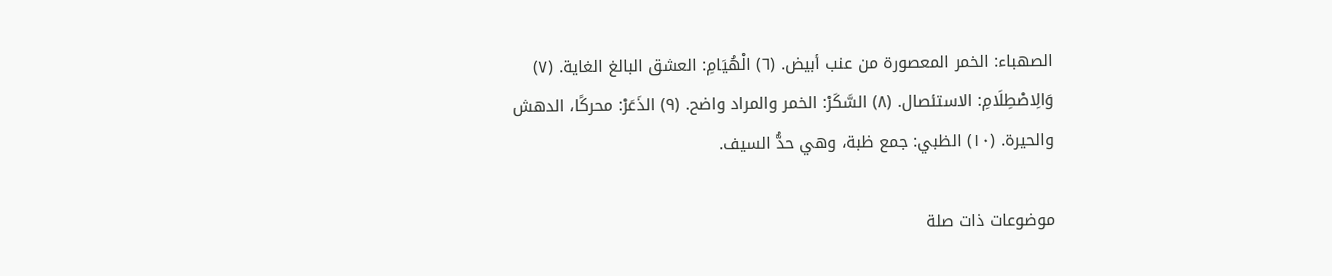الصهباء: الخمر المعصورة من عنب أبيض. (٦) الْهُيَامِ: العشق البالغ الغاية. (٧) وَالِاصْطِلَامِ: الاستئصال. (٨) السَّكَرْ: الخمر والمراد واضح. (٩) الذَعَرْ: محركًا، الدهش والحيرة. (١٠) الظبي: جمع ظبة، وهي حدُّ السيف.

موضوعات ذات صلة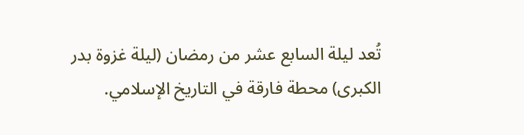تُعد ليلة السابع عشر من رمضان (ليلة غزوة بدر الكبرى) محطة فارقة في التاريخ الإسلامي.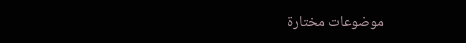موضوعات مختارة